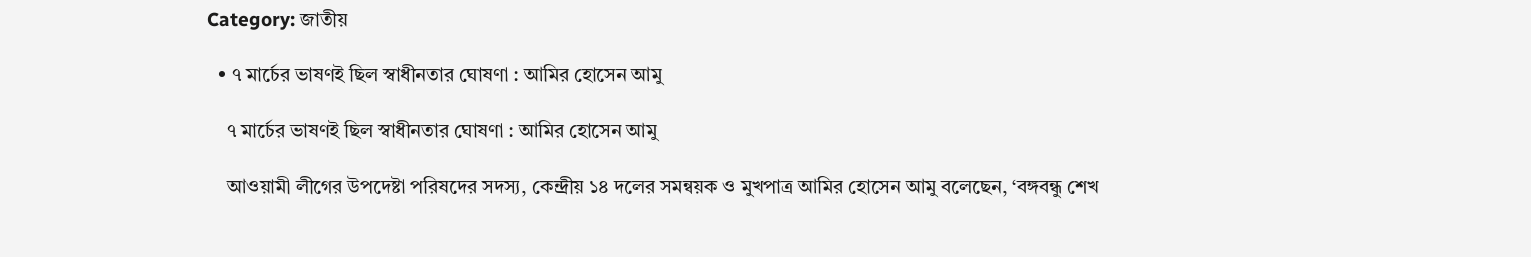Category: জাতীয়

  • ৭ মার্চের ভাষণই ছিল স্বাধীনতার ঘোষণা : আমির হোসেন আমু

    ৭ মার্চের ভাষণই ছিল স্বাধীনতার ঘোষণা : আমির হোসেন আমু

    আওয়ামী লীগের উপদেষ্টা পরিষদের সদস্য, কেন্দ্রীয় ১৪ দলের সমন্বয়ক ও মুখপাত্র আমির হোসেন আমু বলেছেন, ‘বঙ্গবন্ধু শেখ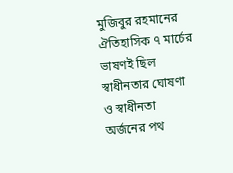মুজিবুর রহমানের ঐতিহাসিক ৭ মার্চের ভাষণই ছিল স্বাধীনতার ঘোষণা ও স্বাধীনতা অর্জনের পথ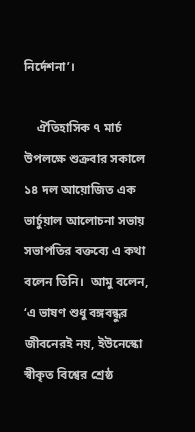নির্দেশনা’।

    ঐতিহাসিক ৭ মার্চ উপলক্ষে শুক্রবার সকালে ১৪ দল আয়োজিত এক ভার্চুয়াল আলোচনা সভায় সভাপতির বক্তব্যে এ কথা বলেন তিনি।  আমু বলেন, ‘এ ভাষণ শুধু বঙ্গবন্ধুর জীবনেরই নয়, ইউনেস্কো স্বীকৃত বিশ্বের শ্রেষ্ঠ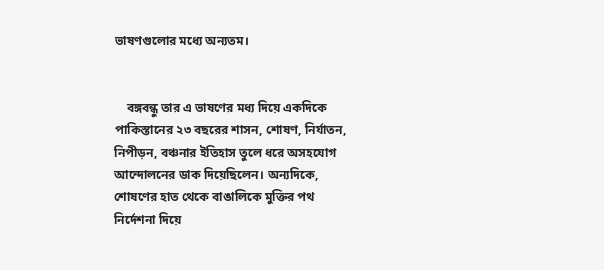ভাষণগুলোর মধ্যে অন্যতম।


    বঙ্গবন্ধু তার এ ভাষণের মধ্য দিয়ে একদিকে পাকিস্তানের ২৩ বছরের শাসন, শোষণ, নির্যাতন, নিপীড়ন, বঞ্চনার ইতিহাস তুলে ধরে অসহযোগ আন্দোলনের ডাক দিয়েছিলেন। অন্যদিকে, শোষণের হাত থেকে বাঙালিকে মুক্তির পথ নির্দেশনা দিয়ে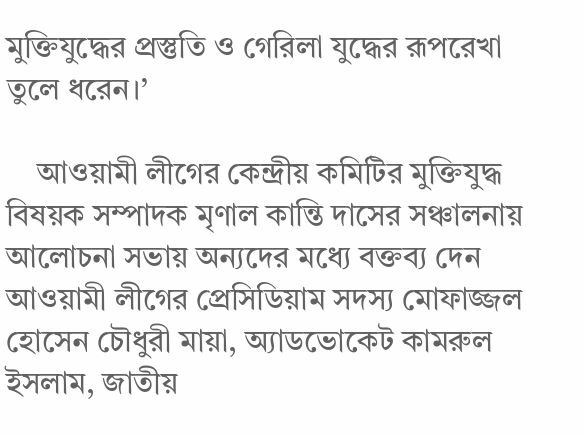মুক্তিযুদ্ধের প্রস্তুতি ও গেরিলা যুদ্ধের রূপরেখা তুলে ধরেন।’

    আওয়ামী লীগের কেন্দ্রীয় কমিটির মুক্তিযুদ্ধ বিষয়ক সম্পাদক মৃণাল কান্তি দাসের সঞ্চালনায় আলোচনা সভায় অন্যদের মধ্যে বক্তব্য দেন আওয়ামী লীগের প্রেসিডিয়াম সদস্য মোফাজ্জল হোসেন চৌধুরী মায়া, অ্যাডভোকেট কামরুল ইসলাম, জাতীয়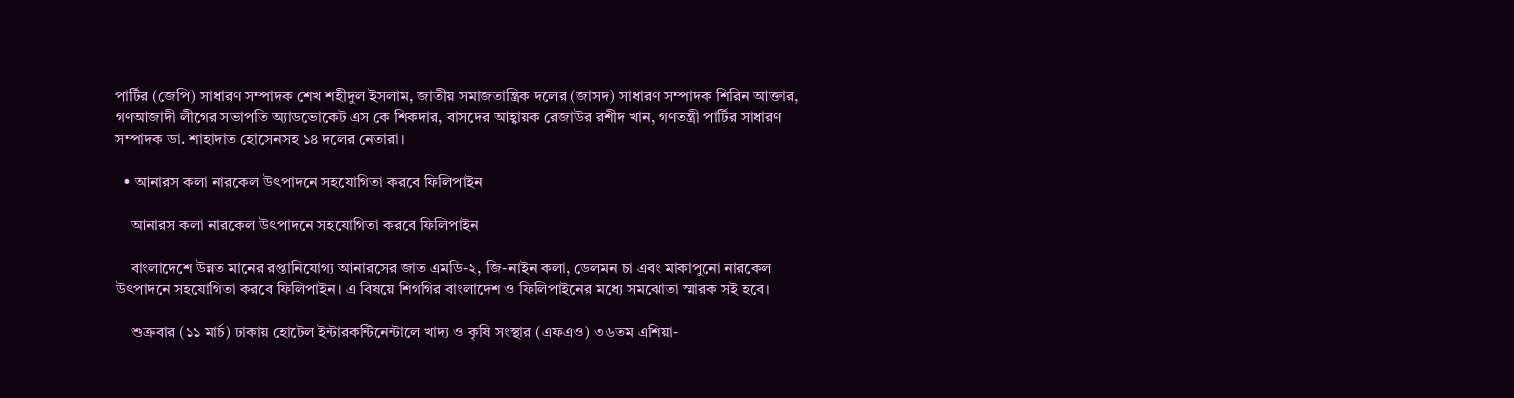পার্টির (জেপি) সাধারণ সম্পাদক শেখ শহীদুল ইসলাম, জাতীয় সমাজতান্ত্রিক দলের (জাসদ) সাধারণ সম্পাদক শিরিন আক্তার, গণআজাদী লীগের সভাপতি অ্যাডভোকেট এস কে শিকদার, বাসদের আহ্বায়ক রেজাউর রশীদ খান, গণতন্ত্রী পার্টির সাধারণ সম্পাদক ডা. শাহাদাত হোসেনসহ ১৪ দলের নেতারা।

  • আনারস কলা নারকেল উৎপাদনে সহযোগিতা করবে ফিলিপাইন

    আনারস কলা নারকেল উৎপাদনে সহযোগিতা করবে ফিলিপাইন

    বাংলাদেশে উন্নত মানের রপ্তানিযোগ্য আনারসের জাত এমডি-২, জি-নাইন কলা, ডেলমন চা এবং মাকাপুনো নারকেল উৎপাদনে সহযোগিতা করবে ফিলিপাইন। এ বিষয়ে শিগগির বাংলাদেশ ও ফিলিপাইনের মধ্যে সমঝোতা স্মারক সই হবে।

    শুক্রবার (১১ মার্চ) ঢাকায় হোটেল ইন্টারকন্টিনেন্টালে খাদ্য ও কৃষি সংস্থার (এফএও) ৩৬তম এশিয়া-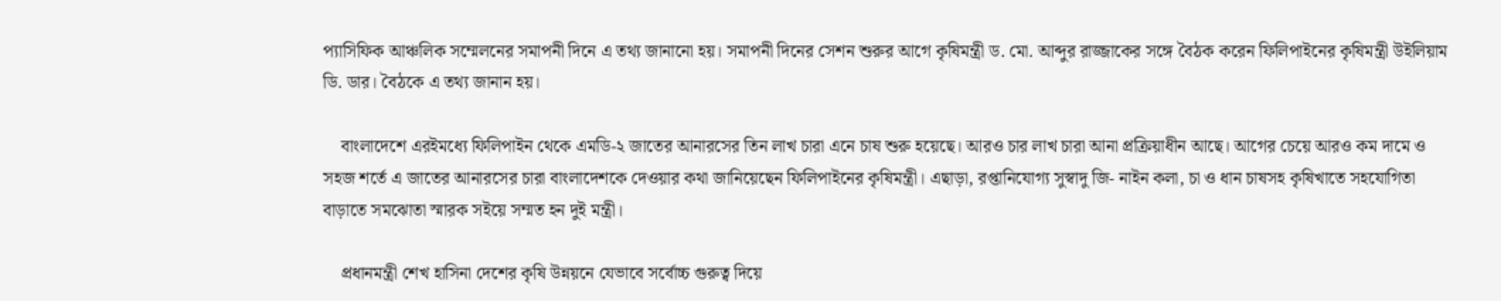প্যাসিফিক আঞ্চলিক সম্মেলনের সমাপনী দিনে এ তথ্য জানানো হয়। সমাপনী দিনের সেশন শুরুর আগে কৃষিমন্ত্রী ড. মো. আব্দুর রাজ্জাকের সঙ্গে বৈঠক করেন ফিলিপাইনের কৃষিমন্ত্রী উইলিয়াম ডি. ডার। বৈঠকে এ তথ্য জানান হয়।

    বাংলাদেশে এরইমধ্যে ফিলিপাইন থেকে এমডি-২ জাতের আনারসের তিন লাখ চারা এনে চাষ শুরু হয়েছে। আরও চার লাখ চারা আনা প্রক্রিয়াধীন আছে। আগের চেয়ে আরও কম দামে ও সহজ শর্তে এ জাতের আনারসের চারা বাংলাদেশকে দেওয়ার কথা জানিয়েছেন ফিলিপাইনের কৃষিমন্ত্রী। এছাড়া, রপ্তানিযোগ্য সুস্বাদু জি- নাইন কলা, চা ও ধান চাষসহ কৃষিখাতে সহযোগিতা বাড়াতে সমঝোতা স্মারক সইয়ে সম্মত হন দুই মন্ত্রী।

    প্রধানমন্ত্রী শেখ হাসিনা দেশের কৃষি উন্নয়নে যেভাবে সর্বোচ্চ গুরুত্ব দিয়ে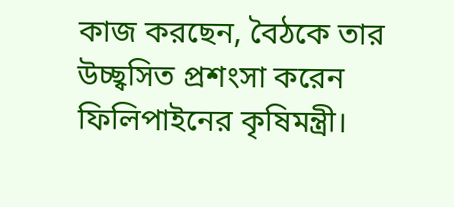কাজ করছেন, বৈঠকে তার উচ্ছ্বসিত প্রশংসা করেন ফিলিপাইনের কৃষিমন্ত্রী।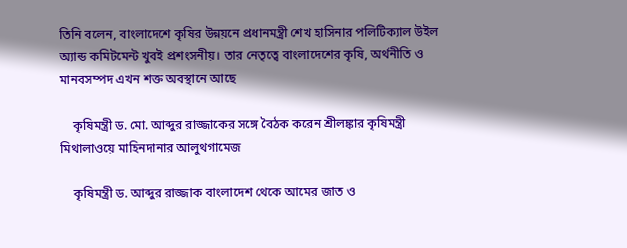তিনি বলেন, বাংলাদেশে কৃষির উন্নয়নে প্রধানমন্ত্রী শেখ হাসিনার পলিটিক্যাল উইল অ্যান্ড কমিটমেন্ট খুবই প্রশংসনীয়। তার নেতৃত্বে বাংলাদেশের কৃষি, অর্থনীতি ও মানবসম্পদ এখন শক্ত অবস্থানে আছে

    কৃষিমন্ত্রী ড. মো. আব্দুর রাজ্জাকের সঙ্গে বৈঠক করেন শ্রীলঙ্কার কৃষিমন্ত্রী মিথালাওয়ে মাহিনদানার আলুথগামেজ

    কৃষিমন্ত্রী ড. আব্দুর রাজ্জাক বাংলাদেশ থেকে আমের জাত ও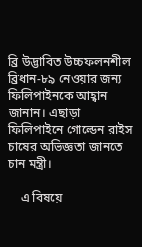ব্রি উদ্ভাবিত উচ্চফলনশীল ব্রিধান-৮৯ নেওয়ার জন্য ফিলিপাইনকে আহ্বান জানান। এছাড়া ফিলিপাইনে গোল্ডেন রাইস চাষের অভিজ্ঞতা জানতে চান মন্ত্রী।

    এ বিষয়ে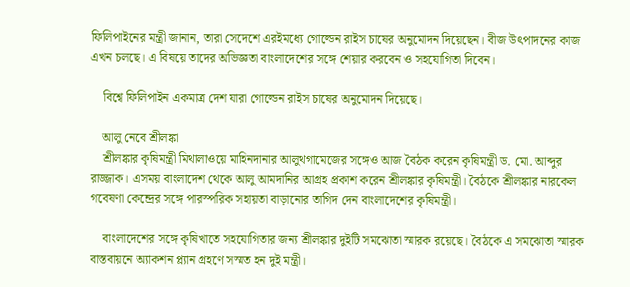ফিলিপাইনের মন্ত্রী জানান, তারা সেদেশে এরইমধ্যে গোল্ডেন রাইস চাষের অনুমোদন দিয়েছেন। বীজ উৎপাদনের কাজ এখন চলছে। এ বিষয়ে তাদের অভিজ্ঞতা বাংলাদেশের সঙ্গে শেয়ার করবেন ও সহযোগিতা দিবেন।

    বিশ্বে ফিলিপাইন একমাত্র দেশ যারা গোল্ডেন রাইস চাষের অনুমোদন দিয়েছে।

    আলু নেবে শ্রীলঙ্কা
    শ্রীলঙ্কার কৃষিমন্ত্রী মিথালাওয়ে মাহিনদানার আলুথগামেজের সঙ্গেও আজ বৈঠক করেন কৃষিমন্ত্রী ড. মো. আব্দুর রাজ্জাক। এসময় বাংলাদেশ থেকে আলু আমদানির আগ্রহ প্রকাশ করেন শ্রীলঙ্কার কৃষিমন্ত্রী। বৈঠকে শ্রীলঙ্কার নারকেল গবেষণা কেন্দ্রের সঙ্গে পারস্পরিক সহায়তা বাড়ানোর তাগিদ দেন বাংলাদেশের কৃষিমন্ত্রী।

    বাংলাদেশের সঙ্গে কৃষিখাতে সহযোগিতার জন্য শ্রীলঙ্কার দুইটি সমঝোতা স্মারক রয়েছে। বৈঠকে এ সমঝোতা স্মারক বাস্তবায়নে অ্যাকশন প্ল্যান গ্রহণে সস্মত হন দুই মন্ত্রী।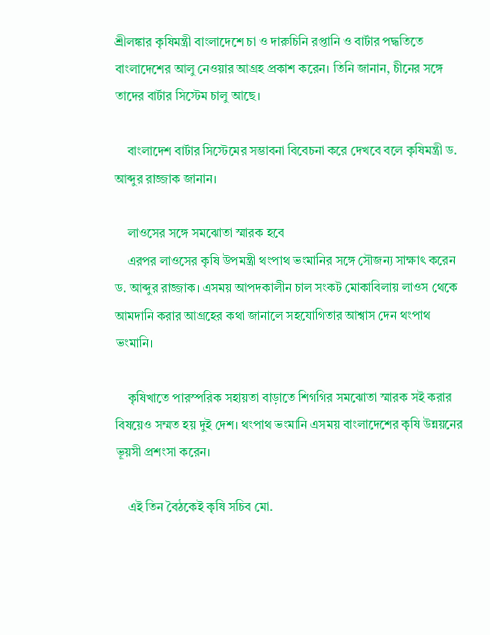শ্রীলঙ্কার কৃষিমন্ত্রী বাংলাদেশে চা ও দারুচিনি রপ্তানি ও বার্টার পদ্ধতিতে বাংলাদেশের আলু নেওয়ার আগ্রহ প্রকাশ করেন। তিনি জানান, চীনের সঙ্গে তাদের বার্টার সিস্টেম চালু আছে।

    বাংলাদেশ বার্টার সিস্টেমের সম্ভাবনা বিবেচনা করে দেখবে বলে কৃষিমন্ত্রী ড. আব্দুর রাজ্জাক জানান।

    লাওসের সঙ্গে সমঝোতা স্মারক হবে
    এরপর লাওসের কৃষি উপমন্ত্রী থংপাথ ভংমানির সঙ্গে সৌজন্য সাক্ষাৎ করেন ড. আব্দুর রাজ্জাক। এসময় আপদকালীন চাল সংকট মোকাবিলায় লাওস থেকে আমদানি করার আগ্রহের কথা জানালে সহযোগিতার আশ্বাস দেন থংপাথ ভংমানি।

    কৃষিখাতে পারস্পরিক সহায়তা বাড়াতে শিগগির সমঝোতা স্মারক সই করার বিষয়েও সম্মত হয় দুই দেশ। থংপাথ ভংমানি এসময় বাংলাদেশের কৃষি উন্নয়নের ভূয়সী প্রশংসা করেন।

    এই তিন বৈঠকেই কৃষি সচিব মো.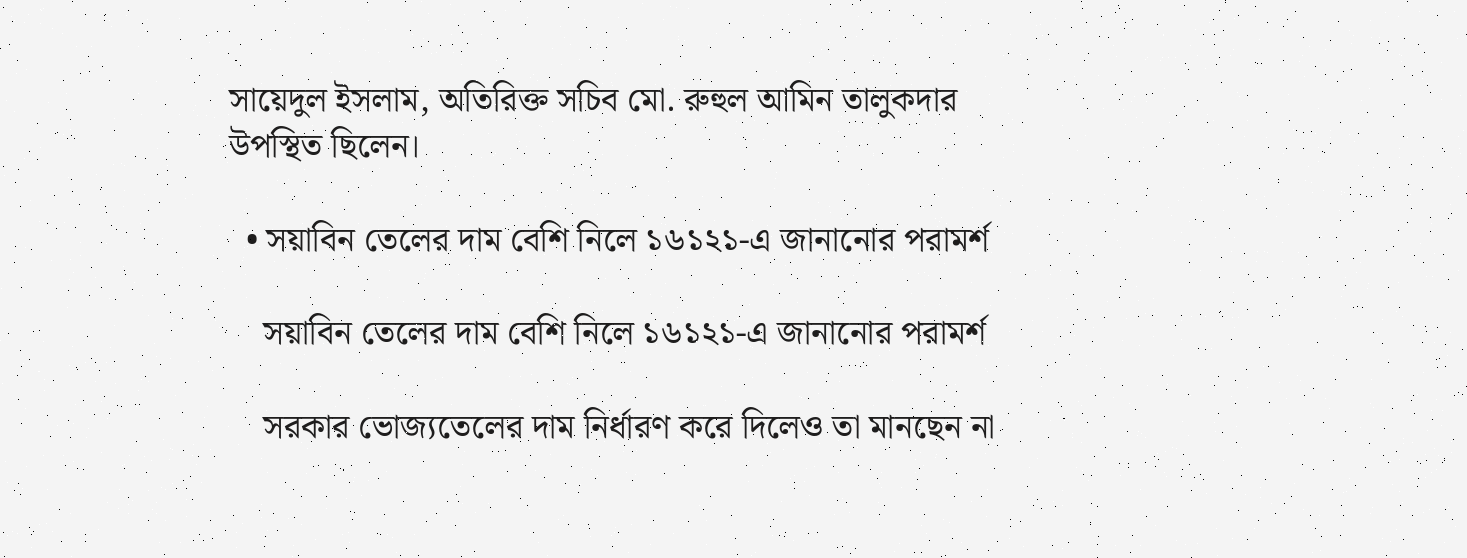সায়েদুল ইসলাম, অতিরিক্ত সচিব মো. রুহুল আমিন তালুকদার উপস্থিত ছিলেন।

  • সয়াবিন তেলের দাম বেশি নিলে ১৬১২১-এ জানানোর পরামর্শ

    সয়াবিন তেলের দাম বেশি নিলে ১৬১২১-এ জানানোর পরামর্শ

    সরকার ভোজ্যতেলের দাম নির্ধারণ করে দিলেও তা মানছেন না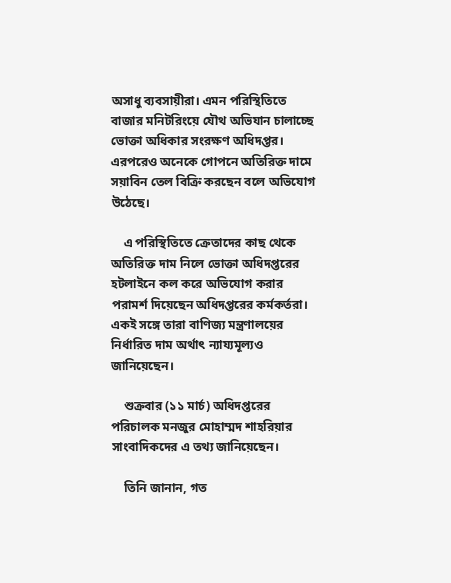অসাধু ব্যবসায়ীরা। এমন পরিস্থিতিতে বাজার মনিটরিংয়ে যৌথ অভিযান চালাচ্ছে ভোক্তা অধিকার সংরক্ষণ অধিদপ্তর। এরপরেও অনেকে গোপনে অতিরিক্ত দামে সয়াবিন তেল বিক্রি করছেন বলে অভিযোগ উঠেছে।

    এ পরিস্থিতিতে ক্রেতাদের কাছ থেকে অতিরিক্ত দাম নিলে ভোক্তা অধিদপ্তরের হটলাইনে কল করে অভিযোগ করার পরামর্শ দিয়েছেন অধিদপ্তরের কর্মকর্তরা। একই সঙ্গে তারা বাণিজ্য মন্ত্রণালয়ের নির্ধারিত দাম অর্থাৎ ন্যায্যমূল্যও জানিয়েছেন।

    শুক্রবার (১১ মার্চ) অধিদপ্তরের পরিচালক মনজুর মোহাম্মদ শাহরিয়ার সাংবাদিকদের এ তথ্য জানিয়েছেন।

    তিনি জানান, গত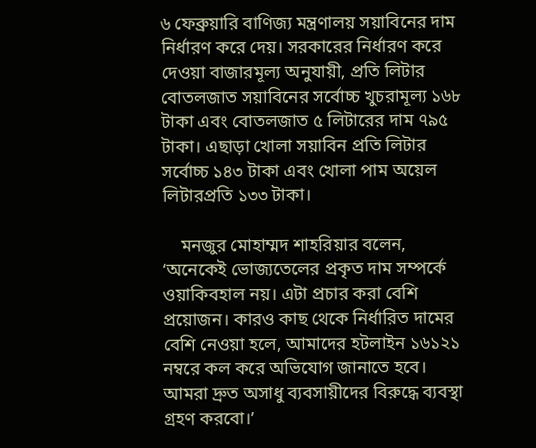৬ ফেব্রুয়ারি বাণিজ্য মন্ত্রণালয় সয়াবিনের দাম নির্ধারণ করে দেয়। সরকারের নির্ধারণ করে দেওয়া বাজারমূল্য অনুযায়ী, প্রতি লিটার বোতলজাত সয়াবিনের সর্বোচ্চ খুচরামূল্য ১৬৮ টাকা এবং বোতলজাত ৫ লিটারের দাম ৭৯৫ টাকা। এছাড়া খোলা সয়াবিন প্রতি লিটার সর্বোচ্চ ১৪৩ টাকা এবং খোলা পাম অয়েল লিটারপ্রতি ১৩৩ টাকা।

    মনজুর মোহাম্মদ শাহরিয়ার বলেন, ‘অনেকেই ভোজ্যতেলের প্রকৃত দাম সম্পর্কে ওয়াকিবহাল নয়। এটা প্রচার করা বেশি প্রয়োজন। কারও কাছ থেকে নির্ধারিত দামের বেশি নেওয়া হলে, আমাদের হটলাইন ১৬১২১ নম্বরে কল করে অভিযোগ জানাতে হবে। আমরা দ্রুত অসাধু ব্যবসায়ীদের বিরুদ্ধে ব্যবস্থা গ্রহণ করবো।’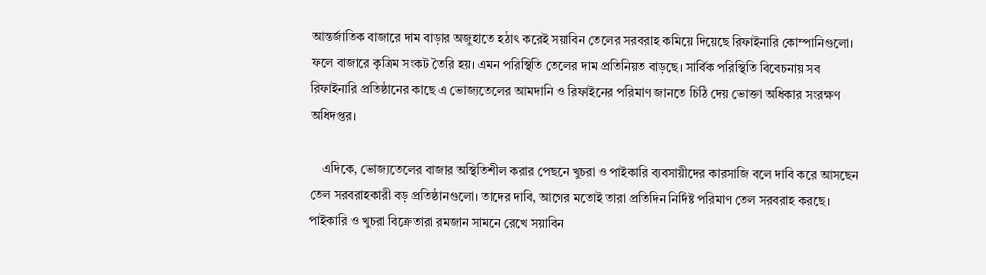আন্তর্জাতিক বাজারে দাম বাড়ার অজুহাতে হঠাৎ করেই সয়াবিন তেলের সরবরাহ কমিয়ে দিয়েছে রিফাইনারি কোম্পানিগুলো। ফলে বাজারে কৃত্রিম সংকট তৈরি হয়। এমন পরিস্থিতি তেলের দাম প্রতিনিয়ত বাড়ছে। সার্বিক পরিস্থিতি বিবেচনায় সব রিফাইনারি প্রতিষ্ঠানের কাছে এ ভোজ্যতেলের আমদানি ও রিফাইনের পরিমাণ জানতে চিঠি দেয় ভোক্তা অধিকার সংরক্ষণ অধিদপ্তর।

    এদিকে, ভোজ্যতেলের বাজার অস্থিতিশীল করার পেছনে খুচরা ও পাইকারি ব্যবসায়ীদের কারসাজি বলে দাবি করে আসছেন তেল সরবরাহকারী বড় প্রতিষ্ঠানগুলো। তাদের দাবি, আগের মতোই তারা প্রতিদিন নির্দিষ্ট পরিমাণ তেল সরবরাহ করছে। পাইকারি ও খুচরা বিক্রেতারা রমজান সামনে রেখে সয়াবিন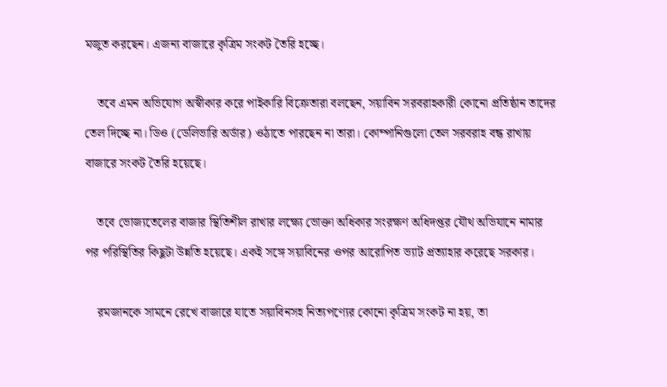মজুত করছেন। এজন্য বাজারে কৃত্রিম সংকট তৈরি হচ্ছে।

    তবে এমন অভিযোগ অস্বীকার করে পাইকারি বিক্রেতারা বলছেন, সয়াবিন সরবরাহকারী কোনো প্রতিষ্ঠান তাদের তেল দিচ্ছে না। ডিও (ডেলিভারি অর্ডার) ওঠাতে পারছেন না তারা। কোম্পানিগুলো তেল সরবরাহ বন্ধ রাখায় বাজারে সংকট তৈরি হয়েছে।

    তবে ভোজ্যতেলের বাজার স্থিতিশীল রাখার লক্ষ্যে ভোক্তা অধিকার সংরক্ষণ অধিদপ্তর যৌথ অভিযানে নামার পর পরিস্থিতির কিছুটা উন্নতি হয়েছে। একই সঙ্গে সয়াবিনের ওপর আরোপিত ভ্যাট প্রত্যাহার করেছে সরকার।

    রমজানকে সামনে রেখে বাজারে যাতে সয়াবিনসহ নিত্যপণ্যের কোনো কৃত্রিম সংকট না হয়, তা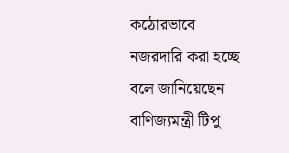কঠোরভাবে নজরদারি করা হচ্ছে বলে জানিয়েছেন বাণিজ্যমন্ত্রী টিপু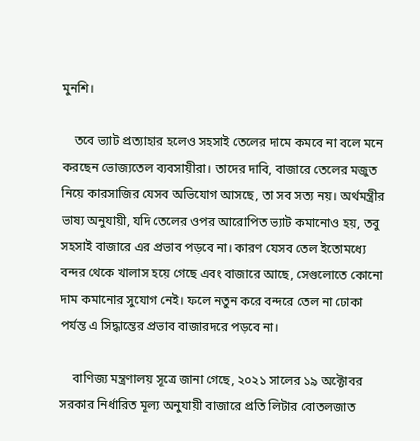মুনশি।

    তবে ভ্যাট প্রত্যাহার হলেও সহসাই তেলের দামে কমবে না বলে মনে করছেন ভোজ্যতেল ব্যবসায়ীরা। তাদের দাবি, বাজারে তেলের মজুত নিয়ে কারসাজির যেসব অভিযোগ আসছে, তা সব সত্য নয়। অর্থমন্ত্রীর ভাষ্য অনুযায়ী, যদি তেলের ওপর আরোপিত ভ্যাট কমানোও হয়, তবু সহসাই বাজারে এর প্রভাব পড়বে না। কারণ যেসব তেল ইতোমধ্যে বন্দর থেকে খালাস হয়ে গেছে এবং বাজারে আছে, সেগুলোতে কোনো দাম কমানোর সুযোগ নেই। ফলে নতুন করে বন্দরে তেল না ঢোকা পর্যন্ত এ সিদ্ধান্তের প্রভাব বাজারদরে পড়বে না।

    বাণিজ্য মন্ত্রণালয় সূত্রে জানা গেছে, ২০২১ সালের ১৯ অক্টোবর সরকার নির্ধারিত মূল্য অনুযায়ী বাজারে প্রতি লিটার বোতলজাত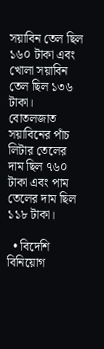সয়াবিন তেল ছিল ১৬০ টাকা এবং খোলা সয়াবিন তেল ছিল ১৩৬ টাকা। বোতলজাত সয়াবিনের পাঁচ লিটার তেলের দাম ছিল ৭৬০ টাকা এবং পাম তেলের দাম ছিল ১১৮ টাকা।

  • বিদেশি বিনিয়োগ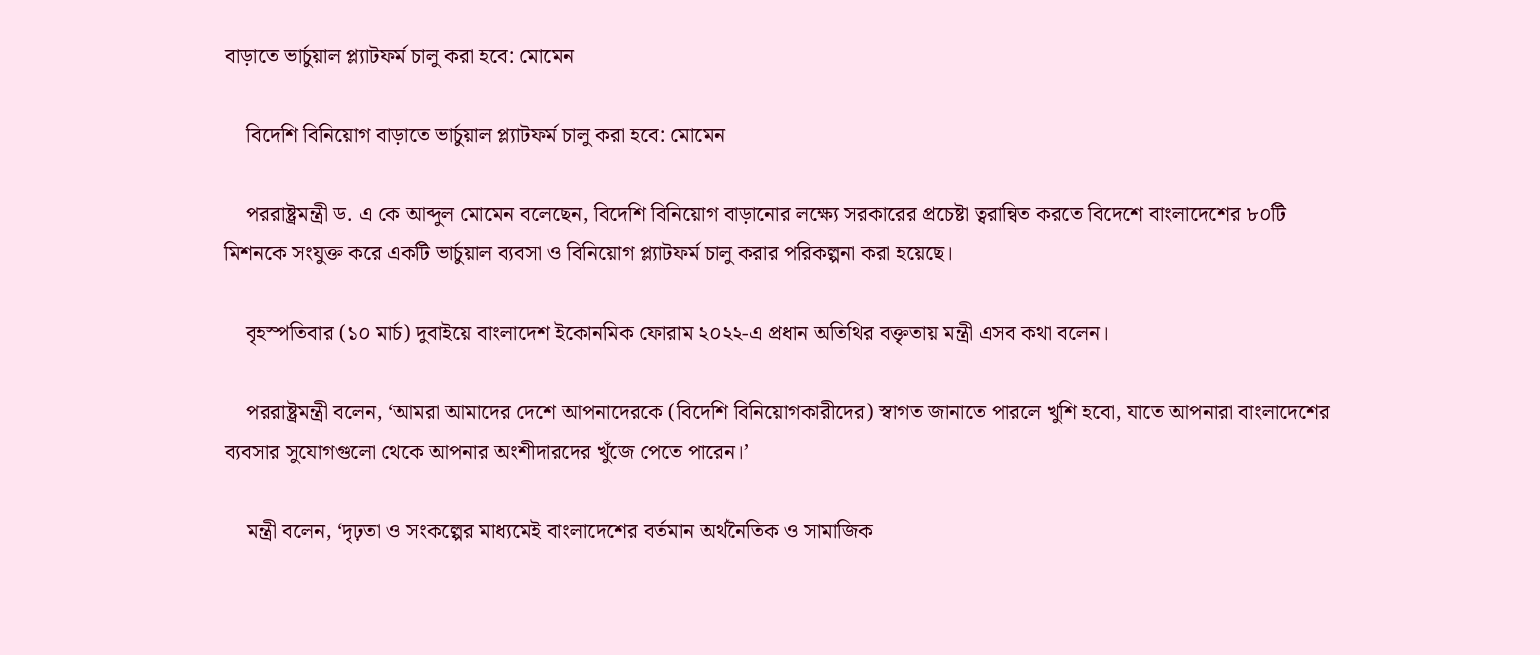বাড়াতে ভার্চুয়াল প্ল্যাটফর্ম চালু করা হবে: মোমেন

    বিদেশি বিনিয়োগ বাড়াতে ভার্চুয়াল প্ল্যাটফর্ম চালু করা হবে: মোমেন

    পররাষ্ট্রমন্ত্রী ড. এ কে আব্দুল মোমেন বলেছেন, বিদেশি বিনিয়োগ বাড়ানোর লক্ষ্যে সরকারের প্রচেষ্টা ত্বরান্বিত করতে বিদেশে বাংলাদেশের ৮০টি মিশনকে সংযুক্ত করে একটি ভার্চুয়াল ব্যবসা ও বিনিয়োগ প্ল্যাটফর্ম চালু করার পরিকল্পনা করা হয়েছে।

    বৃহস্পতিবার (১০ মার্চ) দুবাইয়ে বাংলাদেশ ইকোনমিক ফোরাম ২০২২-এ প্রধান অতিথির বক্তৃতায় মন্ত্রী এসব কথা বলেন।

    পররাষ্ট্রমন্ত্রী বলেন, ‘আমরা আমাদের দেশে আপনাদেরকে (বিদেশি বিনিয়োগকারীদের) স্বাগত জানাতে পারলে খুশি হবো, যাতে আপনারা বাংলাদেশের ব্যবসার সুযোগগুলো থেকে আপনার অংশীদারদের খুঁজে পেতে পারেন।’

    মন্ত্রী বলেন, ‘দৃঢ়তা ও সংকল্পের মাধ্যমেই বাংলাদেশের বর্তমান অর্থনৈতিক ও সামাজিক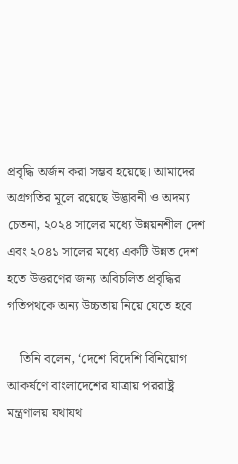প্রবৃদ্ধি অর্জন করা সম্ভব হয়েছে। আমাদের অগ্রগতির মূলে রয়েছে উদ্ভাবনী ও অদম্য চেতনা, ২০২৪ সালের মধ্যে উন্নয়নশীল দেশ এবং ২০৪১ সালের মধ্যে একটি উন্নত দেশ হতে উত্তরণের জন্য অবিচলিত প্রবৃদ্ধির গতিপথকে অন্য উচ্চতায় নিয়ে যেতে হবে

    তিনি বলেন, ‘দেশে বিদেশি বিনিয়োগ আকর্ষণে বাংলাদেশের যাত্রায় পররাষ্ট্র মন্ত্রণালয় যথাযথ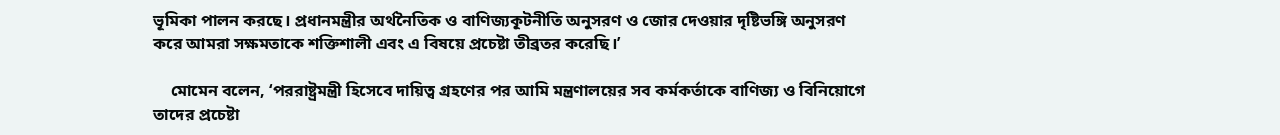ভূমিকা পালন করছে। প্রধানমন্ত্রীর অর্থনৈতিক ও বাণিজ্যকূটনীতি অনুসরণ ও জোর দেওয়ার দৃষ্টিভঙ্গি অনুসরণ করে আমরা সক্ষমতাকে শক্তিশালী এবং এ বিষয়ে প্রচেষ্টা তীব্রতর করেছি।’

    মোমেন বলেন, ‘পররাষ্ট্রমন্ত্রী হিসেবে দায়িত্ব গ্রহণের পর আমি মন্ত্রণালয়ের সব কর্মকর্তাকে বাণিজ্য ও বিনিয়োগে তাদের প্রচেষ্টা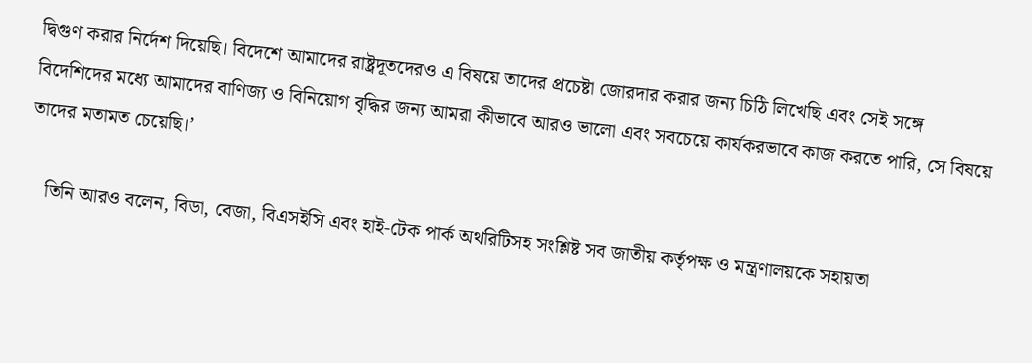দ্বিগুণ করার নির্দেশ দিয়েছি। বিদেশে আমাদের রাষ্ট্রদূতদেরও এ বিষয়ে তাদের প্রচেষ্টা জোরদার করার জন্য চিঠি লিখেছি এবং সেই সঙ্গে বিদেশিদের মধ্যে আমাদের বাণিজ্য ও বিনিয়োগ বৃদ্ধির জন্য আমরা কীভাবে আরও ভালো এবং সবচেয়ে কার্যকরভাবে কাজ করতে পারি, সে বিষয়ে তাদের মতামত চেয়েছি।’

    তিনি আরও বলেন, বিডা, বেজা, বিএসইসি এবং হাই-টেক পার্ক অথরিটিসহ সংশ্লিষ্ট সব জাতীয় কর্তৃপক্ষ ও মন্ত্রণালয়কে সহায়তা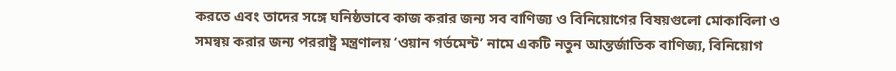করতে এবং তাদের সঙ্গে ঘনিষ্ঠভাবে কাজ করার জন্য সব বাণিজ্য ও বিনিয়োগের বিষয়গুলো মোকাবিলা ও সমন্বয় করার জন্য পররাষ্ট্র মন্ত্রণালয় ‘ওয়ান গর্ভমেন্ট’ নামে একটি নতুন আন্তর্জাতিক বাণিজ্য, বিনিয়োগ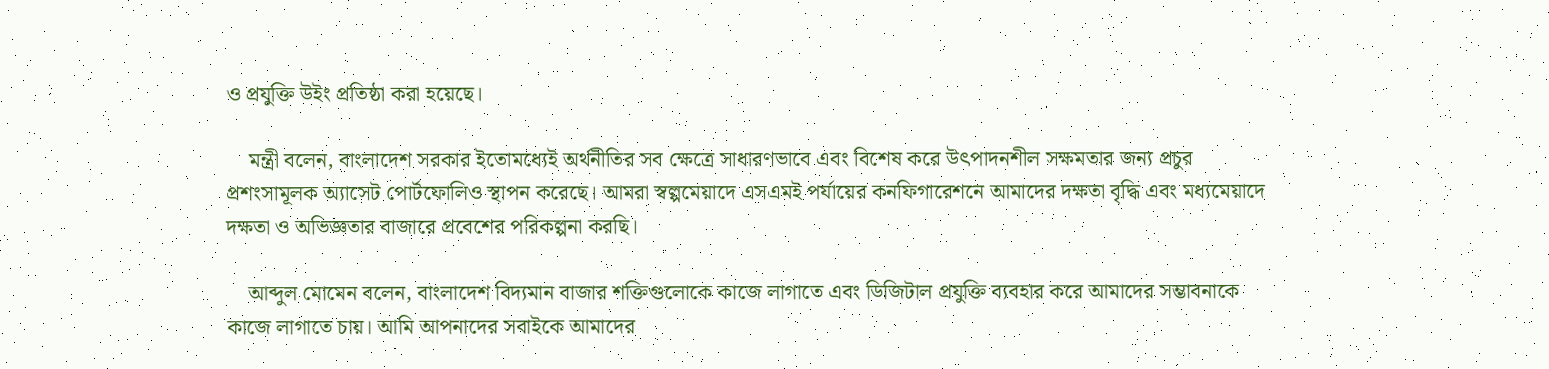ও প্রযুক্তি উইং প্রতিষ্ঠা করা হয়েছে।

    মন্ত্রী বলেন, বাংলাদেশ সরকার ইতোমধ্যেই অর্থনীতির সব ক্ষেত্রে সাধারণভাবে এবং বিশেষ করে উৎপাদনশীল সক্ষমতার জন্য প্রচুর প্রশংসামূলক অ্যাসেট পোর্টফোলিও স্থাপন করেছে। আমরা স্বল্পমেয়াদে এসএমই পর্যায়ের কনফিগারেশনে আমাদের দক্ষতা বৃদ্ধি এবং মধ্যমেয়াদে দক্ষতা ও অভিজ্ঞতার বাজারে প্রবেশের পরিকল্পনা করছি।

    আব্দুল মোমেন বলেন, বাংলাদেশ বিদ্যমান বাজার শক্তিগুলোকে কাজে লাগাতে এবং ডিজিটাল প্রযুক্তি ব্যবহার করে আমাদের সম্ভাবনাকে কাজে লাগাতে চায়। আমি আপনাদের সবাইকে আমাদের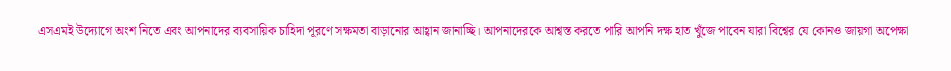এসএমই উদ্যোগে অংশ নিতে এবং আপনাদের ব্যবসায়িক চাহিদা পূরণে সক্ষমতা বাড়ানোর আহ্বান জানাচ্ছি। আপনাদেরকে আশ্বস্ত করতে পারি আপনি দক্ষ হাত খুঁজে পাবেন যারা বিশ্বের যে কোনও জায়গা অপেক্ষা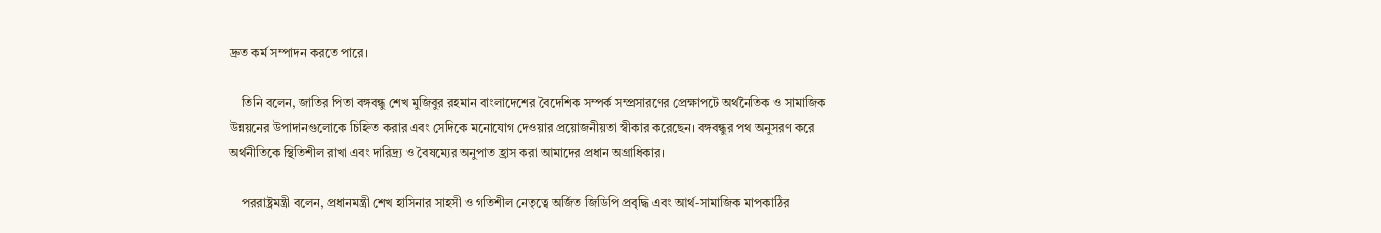দ্রুত কর্ম সম্পাদন করতে পারে।

    তিনি বলেন, জাতির পিতা বঙ্গবন্ধু শেখ মুজিবুর রহমান বাংলাদেশের বৈদেশিক সম্পর্ক সম্প্রসারণের প্রেক্ষাপটে অর্থনৈতিক ও সামাজিক উন্নয়নের উপাদানগুলোকে চিহ্নিত করার এবং সেদিকে মনোযোগ দেওয়ার প্রয়োজনীয়তা স্বীকার করেছেন। বঙ্গবন্ধুর পথ অনুসরণ করে অর্থনীতিকে স্থিতিশীল রাখা এবং দারিদ্র্য ও বৈষম্যের অনুপাত হ্রাস করা আমাদের প্রধান অগ্রাধিকার।

    পররাষ্ট্রমন্ত্রী বলেন, প্রধানমন্ত্রী শেখ হাসিনার সাহসী ও গতিশীল নেতৃত্বে অর্জিত জিডিপি প্রবৃদ্ধি এবং আর্থ-সামাজিক মাপকাঠির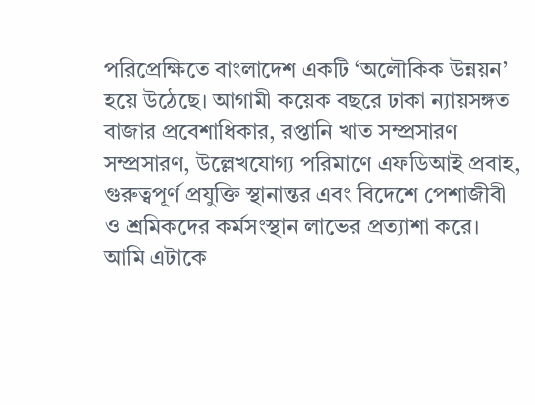পরিপ্রেক্ষিতে বাংলাদেশ একটি ‘অলৌকিক উন্নয়ন’ হয়ে উঠেছে। আগামী কয়েক বছরে ঢাকা ন্যায়সঙ্গত বাজার প্রবেশাধিকার, রপ্তানি খাত সম্প্রসারণ সম্প্রসারণ, উল্লেখযোগ্য পরিমাণে এফডিআই প্রবাহ, গুরুত্বপূর্ণ প্রযুক্তি স্থানান্তর এবং বিদেশে পেশাজীবী ও শ্রমিকদের কর্মসংস্থান লাভের প্রত্যাশা করে। আমি এটাকে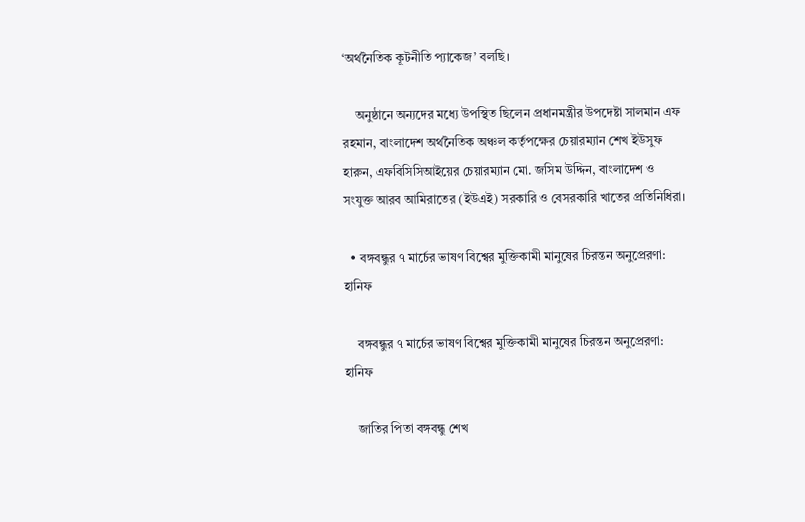‘অর্থনৈতিক কূটনীতি প্যাকেজ’ বলছি।

    অনুষ্ঠানে অন্যদের মধ্যে উপস্থিত ছিলেন প্রধানমন্ত্রীর উপদেষ্টা সালমান এফ রহমান, বাংলাদেশ অর্থনৈতিক অঞ্চল কর্তৃপক্ষের চেয়ারম্যান শেখ ইউসুফ হারুন, এফবিসিসিআইয়ের চেয়ারম্যান মো. জসিম উদ্দিন, বাংলাদেশ ও সংযুক্ত আরব আমিরাতের (ইউএই) সরকারি ও বেসরকারি খাতের প্রতিনিধিরা।

  • বঙ্গবন্ধুর ৭ মার্চের ভাষণ বিশ্বের মুক্তিকামী মানুষের চিরন্তন অনুপ্রেরণা: হানিফ

    বঙ্গবন্ধুর ৭ মার্চের ভাষণ বিশ্বের মুক্তিকামী মানুষের চিরন্তন অনুপ্রেরণা: হানিফ

    জাতির পিতা বঙ্গবন্ধু শেখ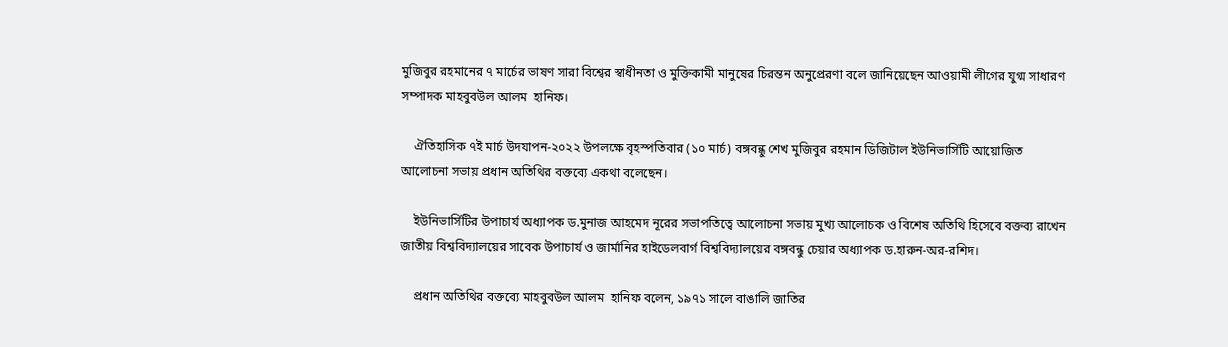মুজিবুর রহমানের ৭ মার্চের ভাষণ সারা বিশ্বের স্বাধীনতা ও মুক্তিকামী মানুষের চিরন্তন অনুপ্রেরণা বলে জানিয়েছেন আওয়ামী লীগের যুগ্ম সাধারণ সম্পাদক মাহবুবউল আলম  হানিফ।

    ঐতিহাসিক ৭ই মার্চ উদযাপন-২০২২ উপলক্ষে বৃহস্পতিবার (১০ মার্চ) বঙ্গবন্ধু শেখ মুজিবুর রহমান ডিজিটাল ইউনিভার্সিটি আয়োজিত আলোচনা সভায় প্রধান অতিথির বক্তব্যে একথা বলেছেন।

    ইউনিভার্সিটির উপাচার্য অধ্যাপক ড.মুনাজ আহমেদ নূরের সভাপতিত্বে আলোচনা সভায় মুখ্য আলোচক ও বিশেষ অতিথি হিসেবে বক্তব্য রাখেন জাতীয় বিশ্ববিদ্যালয়ের সাবেক উপাচার্য ও জার্মানির হাইডেলবার্গ বিশ্ববিদ্যালয়ের বঙ্গবন্ধু চেয়ার অধ্যাপক ড.হারুন-অর-রশিদ।

    প্রধান অতিথির বক্তব্যে মাহবুবউল আলম  হানিফ বলেন, ১৯৭১ সালে বাঙালি জাতির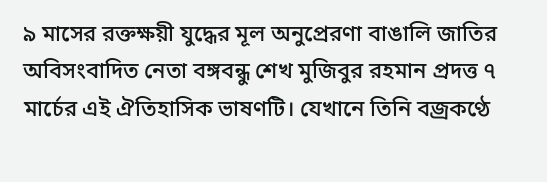৯ মাসের রক্তক্ষয়ী যুদ্ধের মূল অনুপ্রেরণা বাঙালি জাতির অবিসংবাদিত নেতা বঙ্গবন্ধু শেখ মুজিবুর রহমান প্রদত্ত ৭ মার্চের এই ঐতিহাসিক ভাষণটি। যেখানে তিনি বজ্রকণ্ঠে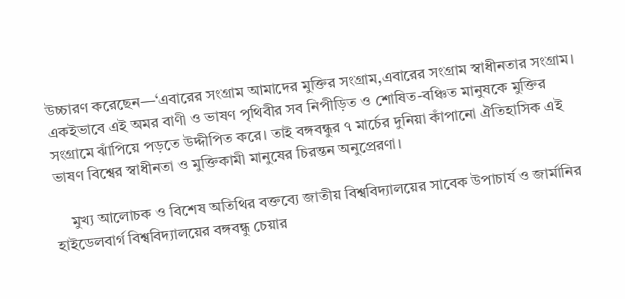উচ্চারণ করেছেন—‘এবারের সংগ্রাম আমাদের মুক্তির সংগ্রাম,এবারের সংগ্রাম স্বাধীনতার সংগ্রাম। একইভাবে এই অমর বাণী ও ভাষণ পৃথিবীর সব নিপীড়িত ও শোষিত-বঞ্চিত মানুষকে মুক্তির সংগ্রামে ঝাঁপিয়ে পড়তে উদ্দীপিত করে। তাই বঙ্গবন্ধুর ৭ মার্চের দুনিয়া কাঁপানো ঐতিহাসিক এই ভাষণ বিশ্বের স্বাধীনতা ও মুক্তিকামী মানুষের চিরন্তন অনুপ্রেরণা।

    মুখ্য আলোচক ও বিশেষ অতিথির বক্তব্যে জাতীয় বিশ্ববিদ্যালয়ের সাবেক উপাচার্য ও জার্মানির হাইডেলবার্গ বিশ্ববিদ্যালয়ের বঙ্গবন্ধু চেয়ার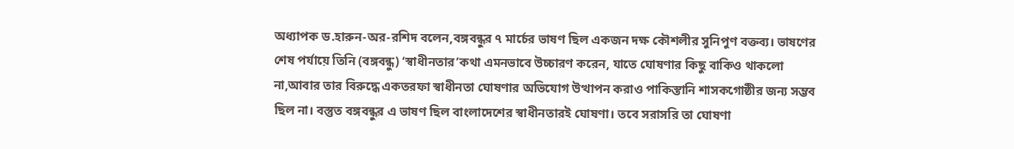অধ্যাপক ড.হারুন-অর-রশিদ বলেন,বঙ্গবন্ধুর ৭ মার্চের ভাষণ ছিল একজন দক্ষ কৌশলীর সুনিপুণ বক্তব্য। ভাষণের শেষ পর্যায়ে তিনি (বঙ্গবন্ধু) ‘স্বাধীনতার’কথা এমনভাবে উচ্চারণ করেন, যাতে ঘোষণার কিছু বাকিও থাকলো না,আবার তার বিরুদ্ধে একতরফা স্বাধীনতা ঘোষণার অভিযোগ উত্থাপন করাও পাকিস্তানি শাসকগোষ্ঠীর জন্য সম্ভব ছিল না। বস্তুত বঙ্গবন্ধুর এ ভাষণ ছিল বাংলাদেশের স্বাধীনতারই ঘোষণা। তবে সরাসরি তা ঘোষণা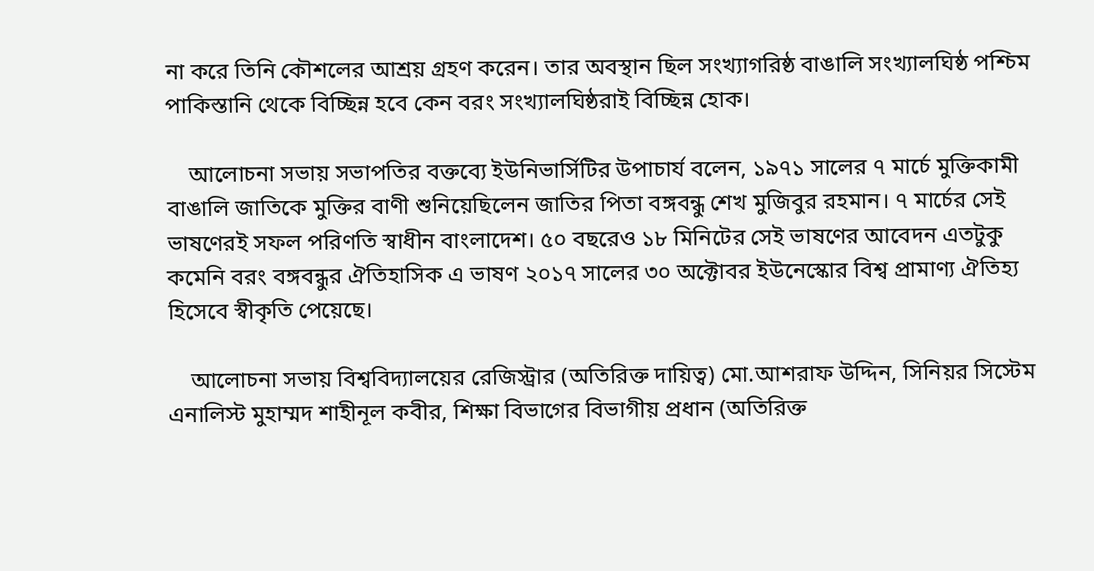না করে তিনি কৌশলের আশ্রয় গ্রহণ করেন। তার অবস্থান ছিল সংখ্যাগরিষ্ঠ বাঙালি সংখ্যালঘিষ্ঠ পশ্চিম পাকিস্তানি থেকে বিচ্ছিন্ন হবে কেন বরং সংখ্যালঘিষ্ঠরাই বিচ্ছিন্ন হোক।

    আলোচনা সভায় সভাপতির বক্তব্যে ইউনিভার্সিটির উপাচার্য বলেন, ১৯৭১ সালের ৭ মার্চে মুক্তিকামী বাঙালি জাতিকে মুক্তির বাণী শুনিয়েছিলেন জাতির পিতা বঙ্গবন্ধু শেখ মুজিবুর রহমান। ৭ মার্চের সেই ভাষণেরই সফল পরিণতি স্বাধীন বাংলাদেশ। ৫০ বছরেও ১৮ মিনিটের সেই ভাষণের আবেদন এতটুকু কমেনি বরং বঙ্গবন্ধুর ঐতিহাসিক এ ভাষণ ২০১৭ সালের ৩০ অক্টোবর ইউনেস্কোর বিশ্ব প্রামাণ্য ঐতিহ্য হিসেবে স্বীকৃতি পেয়েছে।

    আলোচনা সভায় বিশ্ববিদ্যালয়ের রেজিস্ট্রার (অতিরিক্ত দায়িত্ব) মো.আশরাফ উদ্দিন, সিনিয়র সিস্টেম এনালিস্ট মুহাম্মদ শাহীনূল কবীর, শিক্ষা বিভাগের বিভাগীয় প্রধান (অতিরিক্ত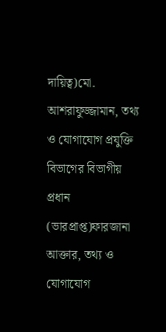দায়িত্ব)মো. আশরাফুজ্জামান, তথ্য ও যোগাযোগ প্রযুক্তি বিভাগের বিভাগীয় প্রধান (ভারপ্রাপ্ত)ফারজানা আক্তার, তথ্য ও যোগাযোগ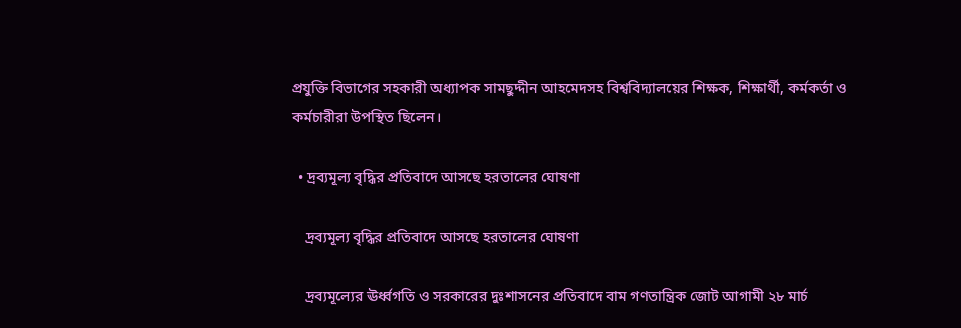প্রযুক্তি বিভাগের সহকারী অধ্যাপক সামছুদ্দীন আহমেদসহ বিশ্ববিদ্যালয়ের শিক্ষক, শিক্ষার্থী, কর্মকর্তা ও কর্মচারীরা উপস্থিত ছিলেন।

  • দ্রব্যমূল্য বৃদ্ধির প্রতিবাদে আসছে হরতালের ঘোষণা

    দ্রব্যমূল্য বৃদ্ধির প্রতিবাদে আসছে হরতালের ঘোষণা

    দ্রব্যমূল্যের ঊর্ধ্বগতি ও সরকারের দুঃশাসনের প্রতিবাদে বাম গণতান্ত্রিক জোট আগামী ২৮ মার্চ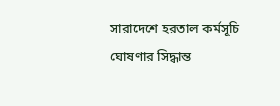সারাদেশে হরতাল কর্মসূচি ঘোষণার সিদ্ধান্ত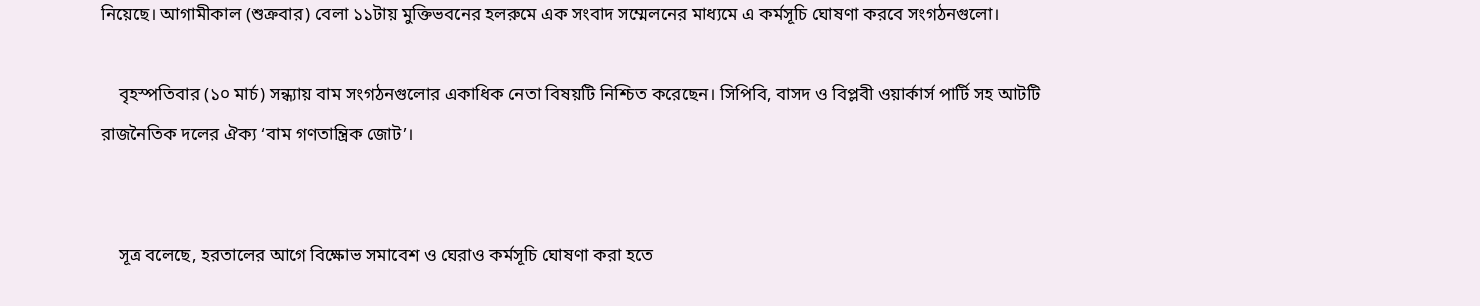নিয়েছে। আগামীকাল (শুক্রবার) বেলা ১১টায় মুক্তিভবনের হলরুমে এক সংবাদ সম্মেলনের মাধ্যমে এ কর্মসূচি ঘোষণা করবে সংগঠনগুলো।

    বৃহস্পতিবার (১০ মার্চ) সন্ধ্যায় বাম সংগঠনগুলোর একাধিক নেতা বিষয়টি নিশ্চিত করেছেন। সিপিবি, বাসদ ও বিপ্লবী ওয়ার্কার্স পার্টি সহ আটটি রাজনৈতিক দলের ঐক্য ‘বাম গণতান্ত্রিক জোট’।


    সূত্র বলেছে, হরতালের আগে বিক্ষোভ সমাবেশ ও ঘেরাও কর্মসূচি ঘোষণা করা হতে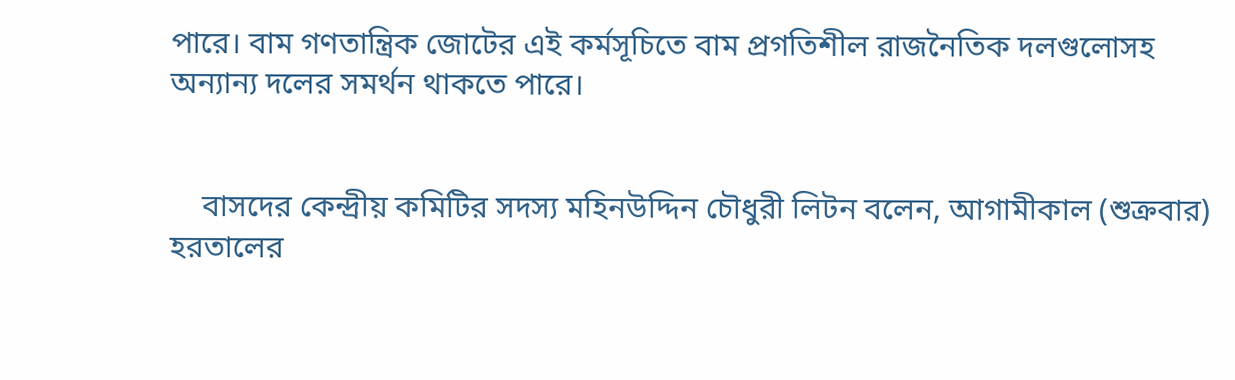পারে। বাম গণতান্ত্রিক জোটের এই কর্মসূচিতে বাম প্রগতিশীল রাজনৈতিক দলগুলোসহ অন্যান্য দলের সমর্থন থাকতে পারে।


    বাসদের কেন্দ্রীয় কমিটির সদস্য মহিনউদ্দিন চৌধুরী লিটন বলেন, আগামীকাল (শুক্রবার) হরতালের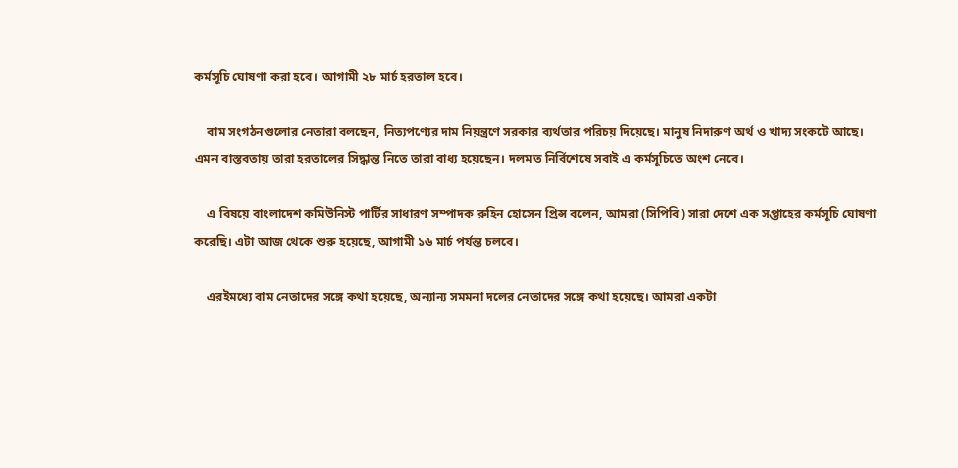কর্মসূচি ঘোষণা করা হবে। আগামী ২৮ মার্চ হরতাল হবে।

    বাম সংগঠনগুলোর নেতারা বলছেন, নিত্যপণ্যের দাম নিয়ন্ত্রণে সরকার ব্যর্থতার পরিচয় দিয়েছে। মানুষ নিদারুণ অর্থ ও খাদ্য সংকটে আছে। এমন বাস্তবতায় তারা হরতালের সিদ্ধান্ত নিতে তারা বাধ্য হয়েছেন। দলমত নির্বিশেষে সবাই এ কর্মসূচিতে অংশ নেবে।

    এ বিষয়ে বাংলাদেশ কমিউনিস্ট পার্টির সাধারণ সম্পাদক রুহিন হোসেন প্রিন্স বলেন, আমরা (সিপিবি) সারা দেশে এক সপ্তাহের কর্মসূচি ঘোষণা করেছি। এটা আজ থেকে শুরু হয়েছে, আগামী ১৬ মার্চ পর্যন্ত চলবে।

    এরইমধ্যে বাম নেতাদের সঙ্গে কথা হয়েছে, অন্যান্য সমমনা দলের নেতাদের সঙ্গে কথা হয়েছে। আমরা একটা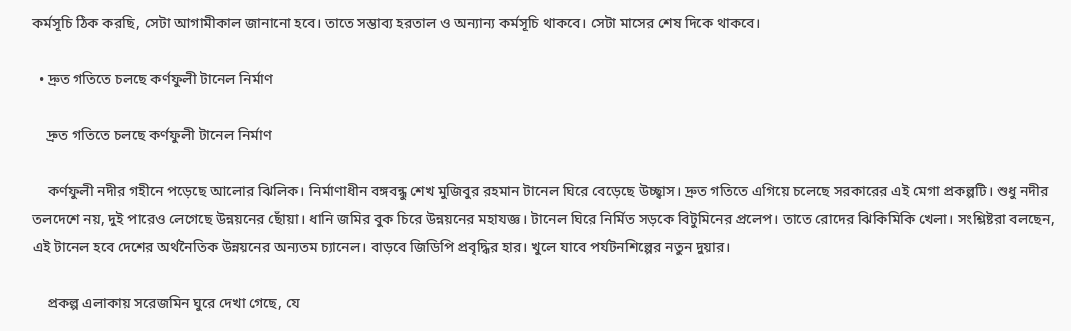কর্মসূচি ঠিক করছি, সেটা আগামীকাল জানানো হবে। তাতে সম্ভাব্য হরতাল ও অন্যান্য কর্মসূচি থাকবে। সেটা মাসের শেষ দিকে থাকবে।

  • দ্রুত গতিতে চলছে কর্ণফুলী টানেল নির্মাণ

    দ্রুত গতিতে চলছে কর্ণফুলী টানেল নির্মাণ

    কর্ণফুলী নদীর গহীনে পড়েছে আলোর ঝিলিক। নির্মাণাধীন বঙ্গবন্ধু শেখ মুজিবুর রহমান টানেল ঘিরে বেড়েছে উচ্ছ্বাস। দ্রুত গতিতে এগিয়ে চলেছে সরকারের এই মেগা প্রকল্পটি। শুধু নদীর তলদেশে নয়, দুই পারেও লেগেছে উন্নয়নের ছোঁয়া। ধানি জমির বুক চিরে উন্নয়নের মহাযজ্ঞ। টানেল ঘিরে নির্মিত সড়কে বিটুমিনের প্রলেপ। তাতে রোদের ঝিকিমিকি খেলা। সংশ্লিষ্টরা বলছেন, এই টানেল হবে দেশের অর্থনৈতিক উন্নয়নের অন্যতম চ্যানেল। বাড়বে জিডিপি প্রবৃদ্ধির হার। খুলে যাবে পর্যটনশিল্পের নতুন দুয়ার।

    প্রকল্প এলাকায় সরেজমিন ঘুরে দেখা গেছে, যে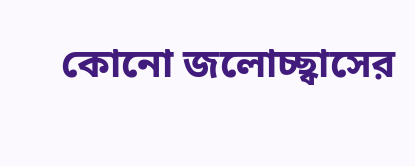কোনো জলোচ্ছ্বাসের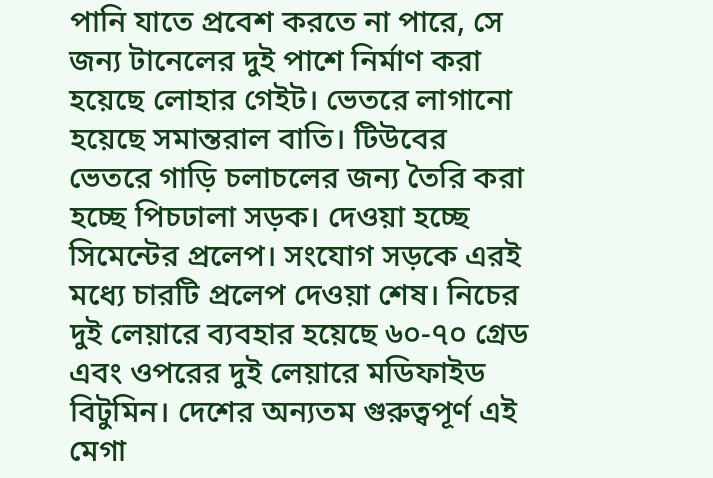পানি যাতে প্রবেশ করতে না পারে, সে জন্য টানেলের দুই পাশে নির্মাণ করা হয়েছে লোহার গেইট। ভেতরে লাগানো হয়েছে সমান্তরাল বাতি। টিউবের ভেতরে গাড়ি চলাচলের জন্য তৈরি করা হচ্ছে পিচঢালা সড়ক। দেওয়া হচ্ছে সিমেন্টের প্রলেপ। সংযোগ সড়কে এরই মধ্যে চারটি প্রলেপ দেওয়া শেষ। নিচের দুই লেয়ারে ব্যবহার হয়েছে ৬০-৭০ গ্রেড এবং ওপরের দুই লেয়ারে মডিফাইড বিটুমিন। দেশের অন্যতম গুরুত্বপূর্ণ এই মেগা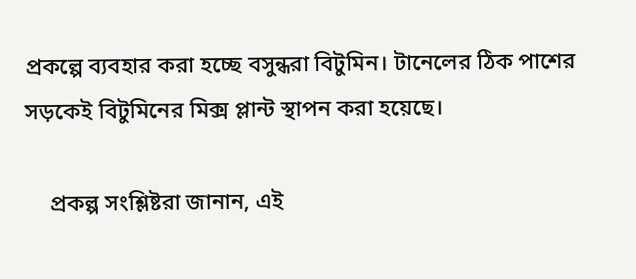প্রকল্পে ব্যবহার করা হচ্ছে বসুন্ধরা বিটুমিন। টানেলের ঠিক পাশের সড়কেই বিটুমিনের মিক্স প্লান্ট স্থাপন করা হয়েছে।

    প্রকল্প সংশ্লিষ্টরা জানান, এই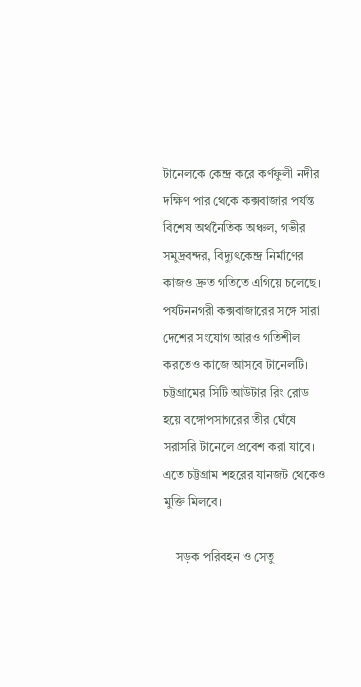টানেলকে কেন্দ্র করে কর্ণফুলী নদীর দক্ষিণ পার থেকে কক্সবাজার পর্যন্ত বিশেষ অর্থনৈতিক অঞ্চল, গভীর সমুদ্রবন্দর, বিদ্যুৎকেন্দ্র নির্মাণের কাজও দ্রুত গতিতে এগিয়ে চলেছে। পর্যটননগরী কক্সবাজারের সঙ্গে সারা দেশের সংযোগ আরও গতিশীল করতেও কাজে আসবে টানেলটি। চট্টগ্রামের সিটি আউটার রিং রোড হয়ে বঙ্গোপসাগরের তীর ঘেঁষে সরাসরি টানেলে প্রবেশ করা যাবে। এতে চট্টগ্রাম শহরের যানজট থেকেও মুক্তি মিলবে।

    সড়ক পরিবহন ও সেতু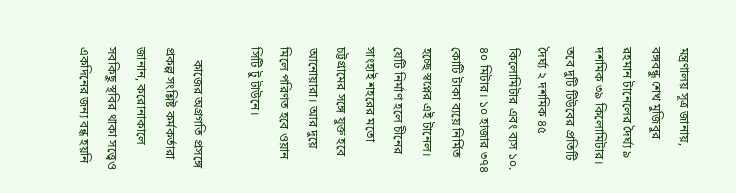মন্ত্রণালয় সূত্র জানায়, বঙ্গবন্ধু শেখ মুজিবুর রহমান টানেলের দৈর্ঘ্য ৯ দশমিক ৩৯ কিলোমিটার। তবে দুটি টিউবের প্রতিটি দৈর্ঘ্য ২ দশমিক ৪৫ কিলোমিটার এবং ব্যস ১০. ৪০ মিটার। ১০ হাজার ৩৭৪ কোটি টাকা ব্যয়ে নির্মিত হচ্ছে স্বপ্নের এই টানেল। যেটি নির্মাণ হলে চীনের সাংহাই শহরের মতো চট্টগ্রামের সঙ্গে যুক্ত হবে আনোয়ারা। আর দুয়ে মিলে পরিণত হবে ওয়ান সিটি টু টাউনে।

    কাজের অগ্রগতি প্রসঙ্গে প্রকল্প সংশ্লিষ্ট কর্মকর্তারা জানান, করোনাকালে সবকিছু স্থবির থাকা সত্ত্বেও একদিনের জন্য বন্ধ হয়নি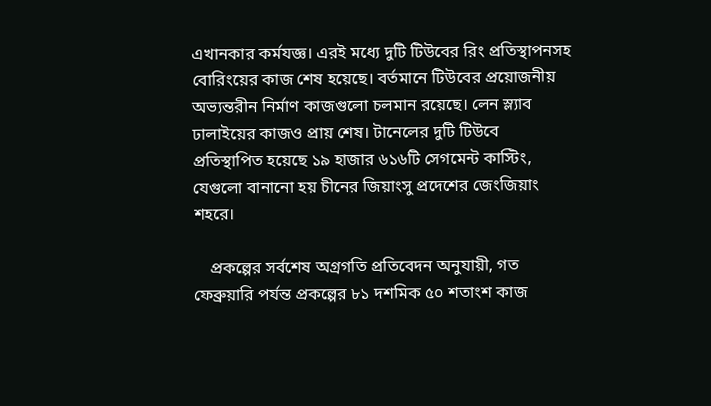এখানকার কর্মযজ্ঞ। এরই মধ্যে দুটি টিউবের রিং প্রতিস্থাপনসহ বোরিংয়ের কাজ শেষ হয়েছে। বর্তমানে টিউবের প্রয়োজনীয় অভ্যন্তরীন নির্মাণ কাজগুলো চলমান রয়েছে। লেন স্ল্যাব ঢালাইয়ের কাজও প্রায় শেষ। টানেলের দুটি টিউবে প্রতিস্থাপিত হয়েছে ১৯ হাজার ৬১৬টি সেগমেন্ট কাস্টিং, যেগুলো বানানো হয় চীনের জিয়াংসু প্রদেশের জেংজিয়াং শহরে।

    প্রকল্পের সর্বশেষ অগ্রগতি প্রতিবেদন অনুযায়ী, গত ফেব্রুয়ারি পর্যন্ত প্রকল্পের ৮১ দশমিক ৫০ শতাংশ কাজ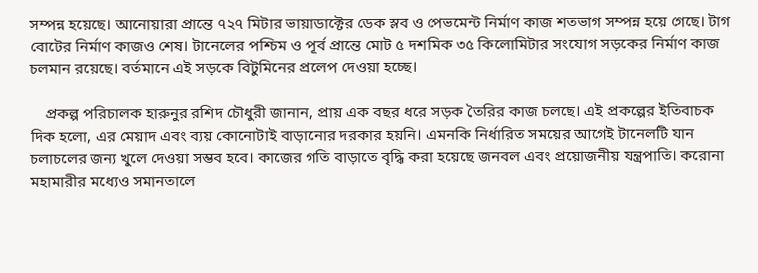সম্পন্ন হয়েছে। আনোয়ারা প্রান্তে ৭২৭ মিটার ভায়াডাক্টের ডেক স্লব ও পেভমেন্ট নির্মাণ কাজ শতভাগ সম্পন্ন হয়ে গেছে। টাগ বোটের নির্মাণ কাজও শেষ। টানেলের পশ্চিম ও পূর্ব প্রান্তে মোট ৫ দশমিক ৩৫ কিলোমিটার সংযোগ সড়কের নির্মাণ কাজ চলমান রয়েছে। বর্তমানে এই সড়কে বিটুমিনের প্রলেপ দেওয়া হচ্ছে।

    প্রকল্প পরিচালক হারুনুর রশিদ চৌধুরী জানান, প্রায় এক বছর ধরে সড়ক তৈরির কাজ চলছে। এই প্রকল্পের ইতিবাচক দিক হলো, এর মেয়াদ এবং ব্যয় কোনোটাই বাড়ানোর দরকার হয়নি। এমনকি নির্ধারিত সময়ের আগেই টানেলটি যান চলাচলের জন্য খুলে দেওয়া সম্ভব হবে। কাজের গতি বাড়াতে বৃদ্ধি করা হয়েছে জনবল এবং প্রয়োজনীয় যন্ত্রপাতি। করোনা মহামারীর মধ্যেও সমানতালে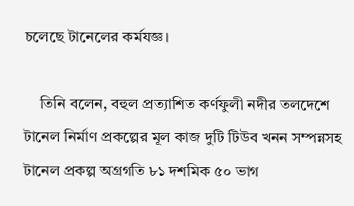চলেছে টানেলের কর্মযজ্ঞ।

    তিনি বলেন, বহুল প্রত্যাশিত কর্ণফুলী নদীর তলদেশে টানেল নির্মাণ প্রকল্পের মূল কাজ দুটি টিউব খনন সম্পন্নসহ টানেল প্রকল্প অগ্রগতি ৮১ দশমিক ৫০ ভাগ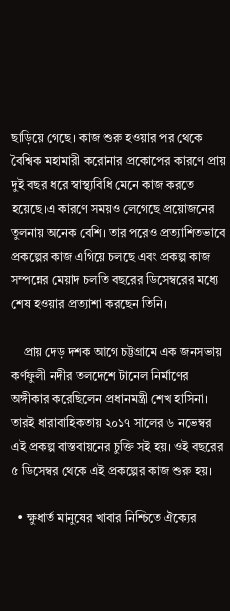ছাড়িয়ে গেছে। কাজ শুরু হওয়ার পর থেকে বৈশ্বিক মহামারী করোনার প্রকোপের কারণে প্রায় দুই বছর ধরে স্বাস্থ্যবিধি মেনে কাজ করতে হয়েছে।এ কারণে সময়ও লেগেছে প্রয়োজনের তুলনায় অনেক বেশি। তার পরেও প্রত্যাশিতভাবে প্রকল্পের কাজ এগিয়ে চলছে এবং প্রকল্প কাজ সম্পন্নের মেয়াদ চলতি বছরের ডিসেম্বরের মধ্যে শেষ হওয়ার প্রত্যাশা করছেন তিনি।

    প্রায় দেড় দশক আগে চট্টগ্রামে এক জনসভায় কর্ণফুলী নদীর তলদেশে টানেল নির্মাণের অঙ্গীকার করেছিলেন প্রধানমন্ত্রী শেখ হাসিনা। তারই ধারাবাহিকতায় ২০১৭ সালের ৬ নভেম্বর এই প্রকল্প বাস্তবায়নের চুক্তি সই হয়। ওই বছরের ৫ ডিসেম্বর থেকে এই প্রকল্পের কাজ শুরু হয়।

  • ক্ষুধার্ত মানুষের খাবার নিশ্চিতে ঐক্যের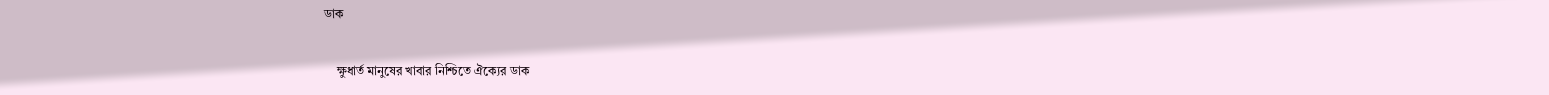ডাক

    ক্ষুধার্ত মানুষের খাবার নিশ্চিতে ঐক্যের ডাক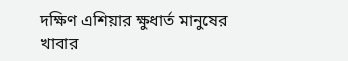দক্ষিণ এশিয়ার ক্ষুধার্ত মানুষের খাবার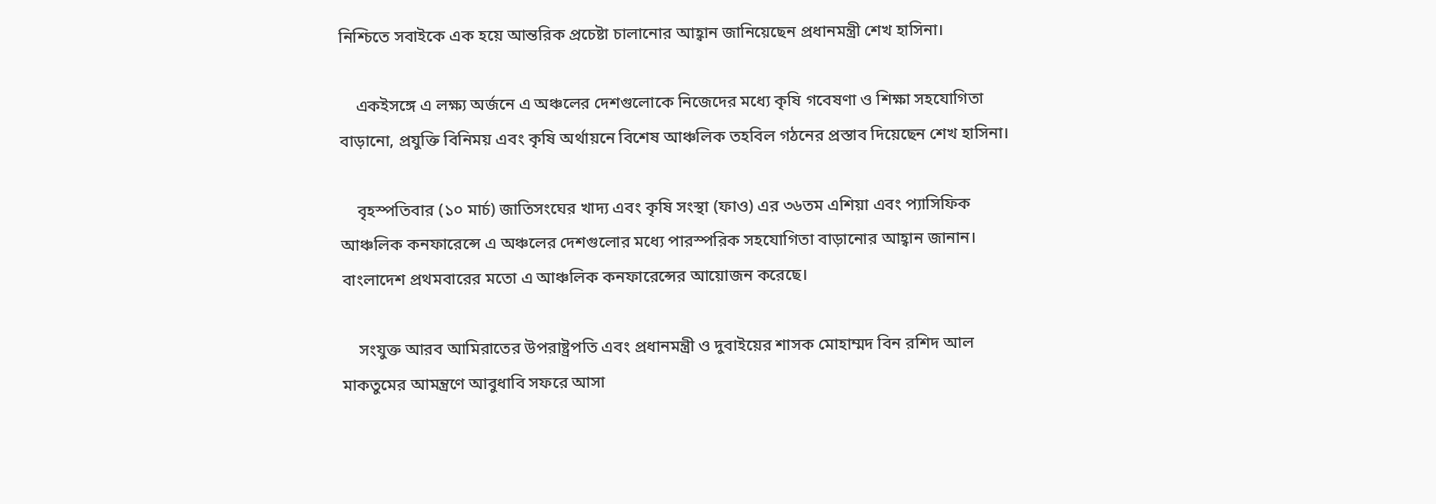নিশ্চিতে সবাইকে এক হয়ে আন্তরিক প্রচেষ্টা চালানোর আহ্বান জানিয়েছেন প্রধানমন্ত্রী শেখ হাসিনা।

    একইসঙ্গে এ লক্ষ্য অর্জনে এ অঞ্চলের দেশগুলোকে নিজেদের মধ্যে কৃষি গবেষণা ও শিক্ষা সহযোগিতা বাড়ানো, প্রযুক্তি বিনিময় এবং কৃষি অর্থায়নে বিশেষ আঞ্চলিক তহবিল গঠনের প্রস্তাব দিয়েছেন শেখ হাসিনা।

    বৃহস্পতিবার (১০ মার্চ) জাতিসংঘের খাদ্য এবং কৃষি সংস্থা (ফাও) এর ৩৬তম এশিয়া এবং প্যাসিফিক আঞ্চলিক কনফারেন্সে এ অঞ্চলের দেশগুলোর মধ্যে পারস্পরিক সহযোগিতা বাড়ানোর আহ্বান জানান। বাংলাদেশ প্রথমবারের মতো এ আঞ্চলিক কনফারেন্সের আয়োজন করেছে।

    সংযুক্ত আরব আমিরাতের উপরাষ্ট্রপতি এবং প্রধানমন্ত্রী ও দুবাইয়ের শাসক মোহাম্মদ বিন রশিদ আল মাকতুমের আমন্ত্রণে আবুধাবি সফরে আসা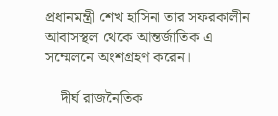প্রধানমন্ত্রী শেখ হাসিনা তার সফরকালীন আবাসস্থল থেকে আন্তর্জাতিক এ সম্মেলনে অংশগ্রহণ করেন।

    দীর্ঘ রাজনৈতিক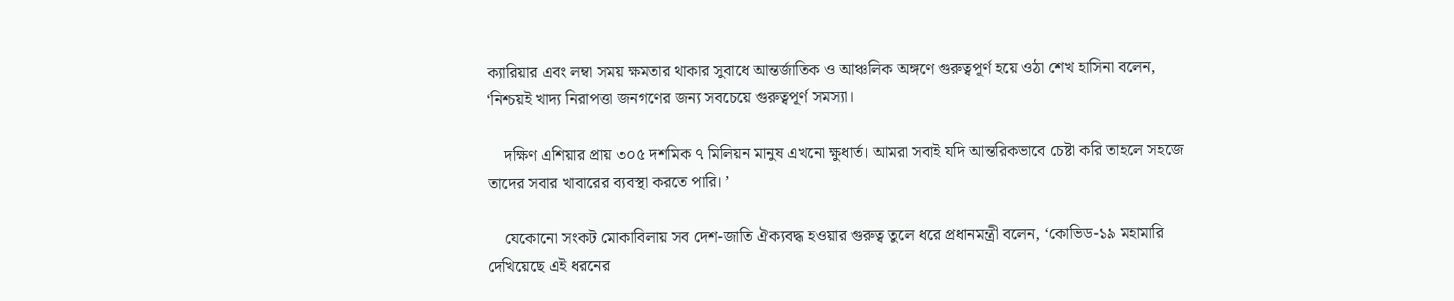ক্যারিয়ার এবং লম্বা সময় ক্ষমতার থাকার সুবাধে আন্তর্জাতিক ও আঞ্চলিক অঙ্গণে গুরুত্বপূর্ণ হয়ে ওঠা শেখ হাসিনা বলেন, ‘নিশ্চয়ই খাদ্য নিরাপত্তা জনগণের জন্য সবচেয়ে গুরুত্বপূর্ণ সমস্যা।

    দক্ষিণ এশিয়ার প্রায় ৩০৫ দশমিক ৭ মিলিয়ন মানুষ এখনো ক্ষুধার্ত। আমরা সবাই যদি আন্তরিকভাবে চেষ্টা করি তাহলে সহজে তাদের সবার খাবারের ব্যবস্থা করতে পারি। ’

    যেকোনো সংকট মোকাবিলায় সব দেশ-জাতি ঐক্যবদ্ধ হওয়ার গুরুত্ব তুলে ধরে প্রধানমন্ত্রী বলেন, ‘কোভিড-১৯ মহামারি দেখিয়েছে এই ধরনের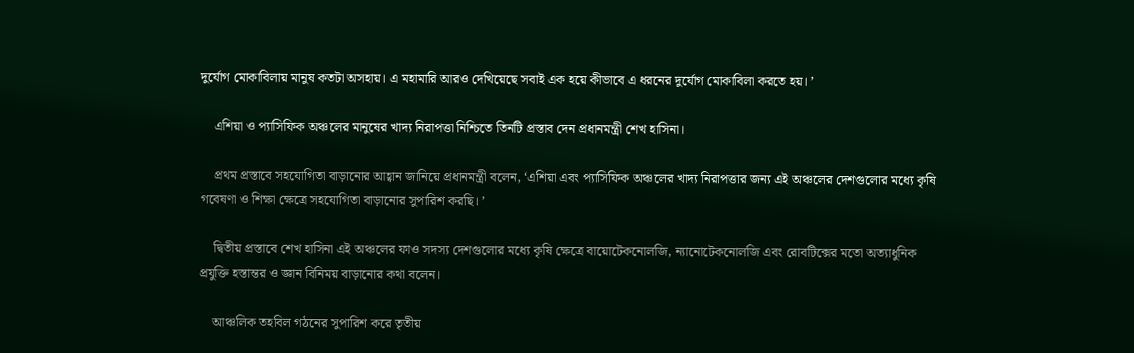দুর্যোগ মোকাবিলায় মানুষ কতটা অসহায়। এ মহামারি আরও দেখিয়েছে সবাই এক হয়ে কীভাবে এ ধরনের দুর্যোগ মোকাবিলা করতে হয়। ’

    এশিয়া ও প্যাসিফিক অঞ্চলের মানুষের খাদ্য নিরাপত্তা নিশ্চিতে তিনটি প্রস্তাব দেন প্রধানমন্ত্রী শেখ হাসিনা।

    প্রথম প্রস্তাবে সহযোগিতা বাড়ানোর আহ্বান জানিয়ে প্রধানমন্ত্রী বলেন, ‘এশিয়া এবং প্যাসিফিক অঞ্চলের খাদ্য নিরাপত্তার জন্য এই অঞ্চলের দেশগুলোর মধ্যে কৃষি গবেষণা ও শিক্ষা ক্ষেত্রে সহযোগিতা বাড়ানোর সুপারিশ করছি। ’

    দ্বিতীয় প্রস্তাবে শেখ হাসিনা এই অঞ্চলের ফাও সদস্য দেশগুলোর মধ্যে কৃষি ক্ষেত্রে বায়োটেকনোলজি, ন্যানোটেকনোলজি এবং রোবটিক্সের মতো অত্যাধুনিক প্রযুক্তি হস্তান্তর ও জ্ঞান বিনিময় বাড়ানোর কথা বলেন।

    আঞ্চলিক তহবিল গঠনের সুপারিশ করে তৃতীয়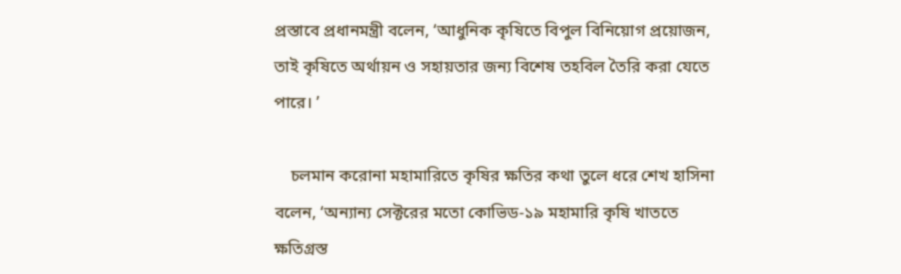প্রস্তাবে প্রধানমন্ত্রী বলেন, ‘আধুনিক কৃষিতে বিপুল বিনিয়োগ প্রয়োজন, তাই কৃষিতে অর্থায়ন ও সহায়তার জন্য বিশেষ তহবিল তৈরি করা যেতে পারে। ’

    চলমান করোনা মহামারিতে কৃষির ক্ষতির কথা তুলে ধরে শেখ হাসিনা বলেন, ‘অন্যান্য সেক্টরের মতো কোভিড-১৯ মহামারি কৃষি খাততে ক্ষতিগ্রস্ত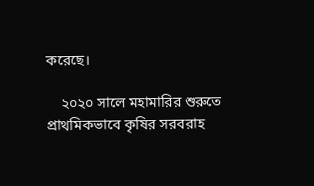করেছে।

    ২০২০ সালে মহামারির শুরুতে প্রাথমিকভাবে কৃষির সরবরাহ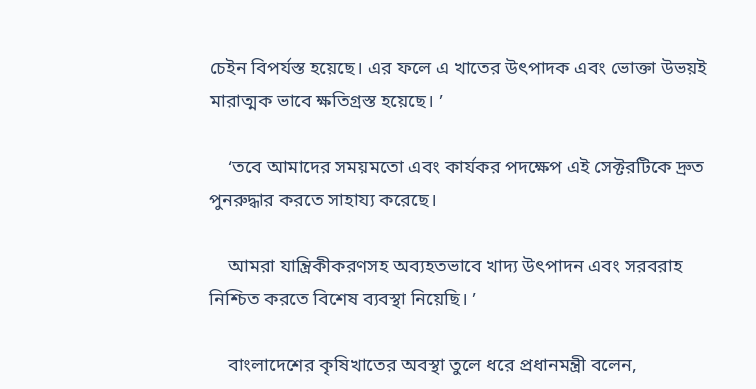চেইন বিপর্যস্ত হয়েছে। এর ফলে এ খাতের উৎপাদক এবং ভোক্তা উভয়ই মারাত্মক ভাবে ক্ষতিগ্রস্ত হয়েছে। ’

    ‘তবে আমাদের সময়মতো এবং কার্যকর পদক্ষেপ এই সেক্টরটিকে দ্রুত পুনরুদ্ধার করতে সাহায্য করেছে।

    আমরা যান্ত্রিকীকরণসহ অব্যহতভাবে খাদ্য উৎপাদন এবং সরবরাহ নিশ্চিত করতে বিশেষ ব্যবস্থা নিয়েছি। ’

    বাংলাদেশের কৃষিখাতের অবস্থা তুলে ধরে প্রধানমন্ত্রী বলেন,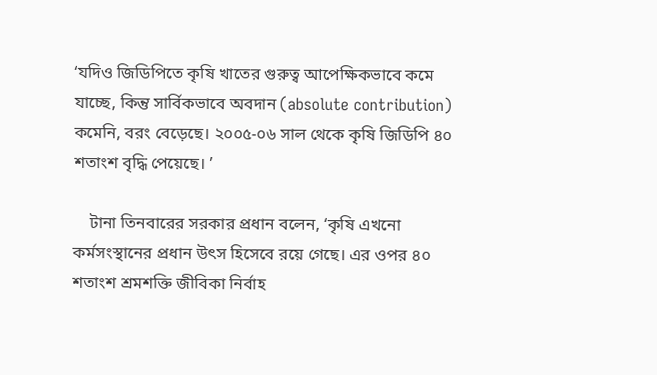‘যদিও জিডিপিতে কৃষি খাতের গুরুত্ব আপেক্ষিকভাবে কমে যাচ্ছে, কিন্তু সার্বিকভাবে অবদান (absolute contribution) কমেনি, বরং বেড়েছে। ২০০৫-০৬ সাল থেকে কৃষি জিডিপি ৪০ শতাংশ বৃদ্ধি পেয়েছে। ’

    টানা তিনবারের সরকার প্রধান বলেন, ‘কৃষি এখনো কর্মসংস্থানের প্রধান উৎস হিসেবে রয়ে গেছে। এর ওপর ৪০ শতাংশ শ্রমশক্তি জীবিকা নির্বাহ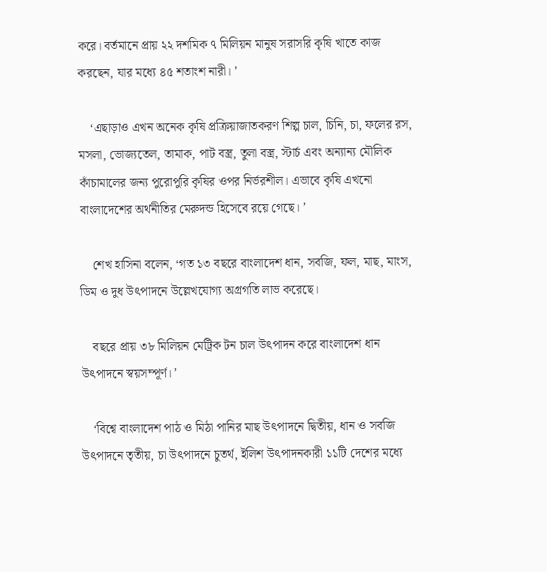করে। বর্তমানে প্রায় ২২ দশমিক ৭ মিলিয়ন মানুষ সরাসরি কৃষি খাতে কাজ করছেন, যার মধ্যে ৪৫ শতাংশ নারী। ’

    ‘এছাড়াও এখন অনেক কৃষি প্রক্রিয়াজাতকরণ শিল্প চাল, চিনি, চা, ফলের রস, মসলা, ভোজ্যতেল, তামাক, পাট বস্ত্র, তুলা বস্ত্র, স্টার্চ এবং অন্যান্য মৌলিক কাঁচামালের জন্য পুরোপুরি কৃষির ওপর নির্ভরশীল। এভাবে কৃষি এখনো বাংলাদেশের অর্থনীতির মেরুদন্ড হিসেবে রয়ে গেছে। ’

    শেখ হাসিনা বলেন, ‘গত ১৩ বছরে বাংলাদেশ ধান, সবজি, ফল, মাছ, মাংস, ডিম ও দুধ উৎপাদনে উল্লেখযোগ্য অগ্রগতি লাভ করেছে।

    বছরে প্রায় ৩৮ মিলিয়ন মেট্রিক টন চাল উৎপাদন করে বাংলাদেশ ধান উৎপাদনে স্বয়সম্পূর্ণ। ’

    ‘বিশ্বে বাংলাদেশ পাঠ ও মিঠা পানির মাছ উৎপাদনে দ্বিতীয়, ধান ও সবজি উৎপাদনে তৃতীয়, চা উৎপাদনে চুতর্থ, ইলিশ উৎপাদনকারী ১১টি দেশের মধ্যে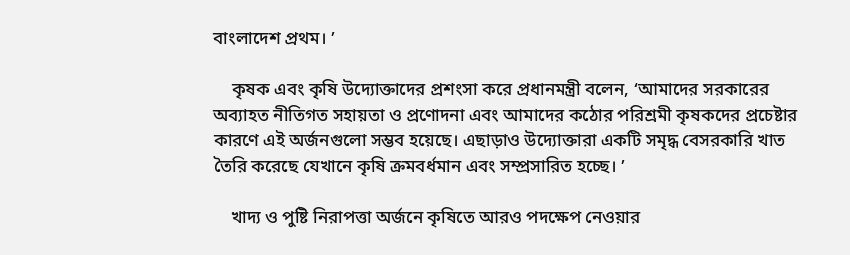বাংলাদেশ প্রথম। ’

    কৃষক এবং কৃষি উদ্যোক্তাদের প্রশংসা করে প্রধানমন্ত্রী বলেন, ‘আমাদের সরকারের অব্যাহত নীতিগত সহায়তা ও প্রণোদনা এবং আমাদের কঠোর পরিশ্রমী কৃষকদের প্রচেষ্টার কারণে এই অর্জনগুলো সম্ভব হয়েছে। এছাড়াও উদ্যোক্তারা একটি সমৃদ্ধ বেসরকারি খাত তৈরি করেছে যেখানে কৃষি ক্রমবর্ধমান এবং সম্প্রসারিত হচ্ছে। ’

    খাদ্য ও পুষ্টি নিরাপত্তা অর্জনে কৃষিতে আরও পদক্ষেপ নেওয়ার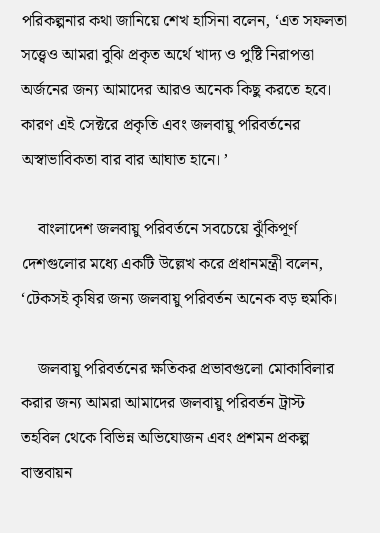পরিকল্পনার কথা জানিয়ে শেখ হাসিনা বলেন, ‘এত সফলতা সত্ত্বেও আমরা বুঝি প্রকৃত অর্থে খাদ্য ও পুষ্টি নিরাপত্তা অর্জনের জন্য আমাদের আরও অনেক কিছু করতে হবে। কারণ এই সেক্টরে প্রকৃতি এবং জলবায়ু পরিবর্তনের অস্বাভাবিকতা বার বার আঘাত হানে। ’

    বাংলাদেশ জলবায়ু পরিবর্তনে সবচেয়ে ঝুঁকিপূর্ণ দেশগুলোর মধ্যে একটি উল্লেখ করে প্রধানমন্ত্রী বলেন, ‘টেকসই কৃষির জন্য জলবায়ু পরিবর্তন অনেক বড় হুমকি।

    জলবায়ু পরিবর্তনের ক্ষতিকর প্রভাবগুলো মোকাবিলার করার জন্য আমরা আমাদের জলবায়ু পরিবর্তন ট্রাস্ট তহবিল থেকে বিভিন্ন অভিযোজন এবং প্রশমন প্রকল্প বাস্তবায়ন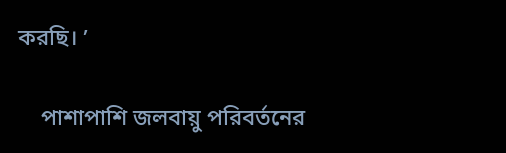করছি। ’

    পাশাপাশি জলবায়ু পরিবর্তনের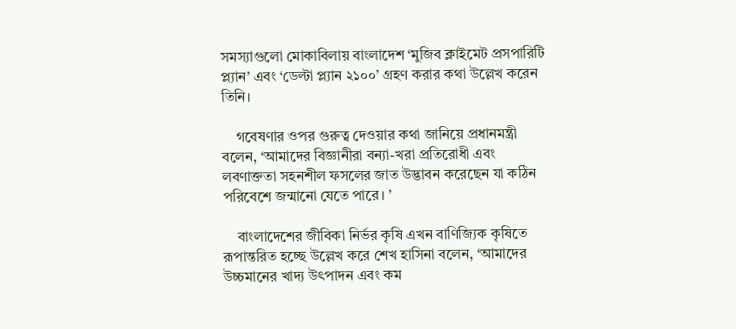সমস্যাগুলো মোকাবিলায় বাংলাদেশ ‘মুজিব ক্লাইমেট প্রসপারিটি প্ল্যান’ এবং ‘ডেল্টা প্ল্যান ২১০০’ গ্রহণ করার কথা উল্লেখ করেন তিনি।

    গবেষণার ওপর গুরুত্ব দেওয়ার কথা জানিয়ে প্রধানমন্ত্রী বলেন, ‘আমাদের বিজ্ঞানীরা বন্যা-খরা প্রতিরোধী এবং লবণাক্ততা সহনশীল ফসলের জাত উদ্ভাবন করেছেন যা কঠিন পরিবেশে জন্মানো যেতে পারে। ’

    বাংলাদেশের জীবিকা নির্ভর কৃষি এখন বাণিজ্যিক কৃষিতে রূপান্তরিত হচ্ছে উল্লেখ করে শেখ হাসিনা বলেন, ‘আমাদের উচ্চমানের খাদ্য উৎপাদন এবং কম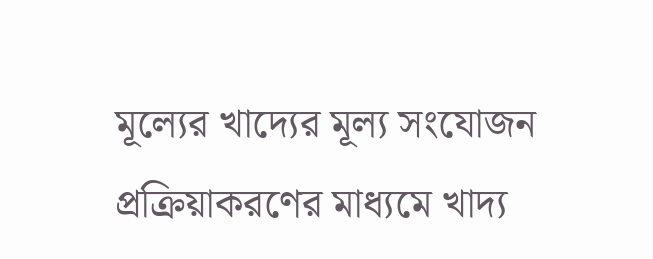মূল্যের খাদ্যের মূল্য সংযোজন প্রক্রিয়াকরণের মাধ্যমে খাদ্য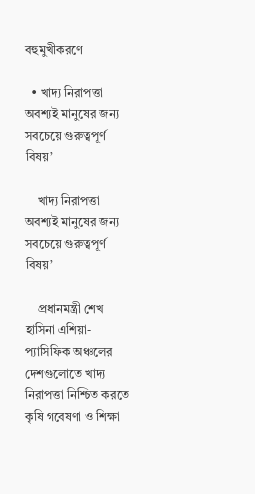বহুমুখীকরণে

  • খাদ্য নিরাপত্তা অবশ্যই মানুষের জন্য সবচেয়ে গুরুত্বপূর্ণ বিষয়’

    খাদ্য নিরাপত্তা অবশ্যই মানুষের জন্য সবচেয়ে গুরুত্বপূর্ণ বিষয়’

    প্রধানমন্ত্রী শেখ হাসিনা এশিয়া-প্যাসিফিক অঞ্চলের দেশগুলোতে খাদ্য নিরাপত্তা নিশ্চিত করতে কৃষি গবেষণা ও শিক্ষা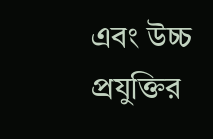এবং উচ্চ প্রযুক্তির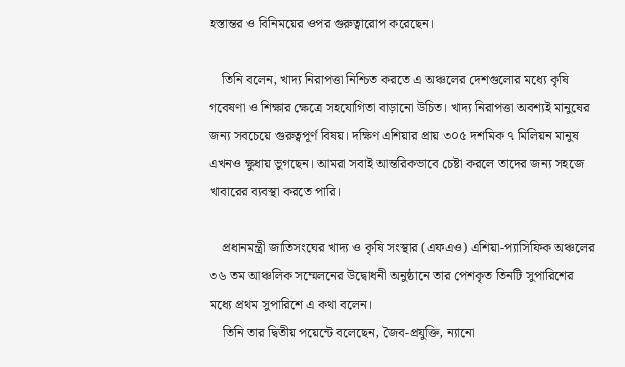হস্তান্তর ও বিনিময়ের ওপর গুরুত্বারোপ করেছেন।

    তিনি বলেন, খাদ্য নিরাপত্তা নিশ্চিত করতে এ অঞ্চলের দেশগুলোর মধ্যে কৃষি গবেষণা ও শিক্ষার ক্ষেত্রে সহযোগিতা বাড়ানো উচিত। খাদ্য নিরাপত্তা অবশ্যই মানুষের জন্য সবচেয়ে গুরুত্বপূর্ণ বিষয়। দক্ষিণ এশিয়ার প্রায় ৩০৫ দশমিক ৭ মিলিয়ন মানুষ এখনও ক্ষুধায় ভুগছেন। আমরা সবাই আন্তরিকভাবে চেষ্টা করলে তাদের জন্য সহজে খাবারের ব্যবস্থা করতে পারি।

    প্রধানমন্ত্রী জাতিসংঘের খাদ্য ও কৃষি সংস্থার (এফএও) এশিয়া-প্যাসিফিক অঞ্চলের ৩৬ তম আঞ্চলিক সম্মেলনের উদ্বোধনী অনুষ্ঠানে তার পেশকৃত তিনটি সুপারিশের মধ্যে প্রথম সুপারিশে এ কথা বলেন।
    তিনি তার দ্বিতীয় পয়েন্টে বলেছেন, জৈব-প্রযুক্তি, ন্যানো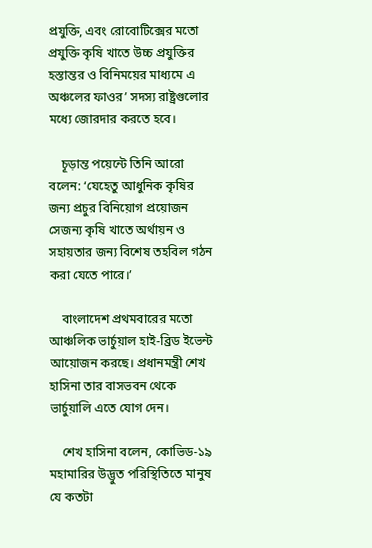প্রযুক্তি, এবং রোবোটিক্সের মতো প্রযুক্তি কৃষি খাতে উচ্চ প্রযুক্তির হস্তান্তর ও বিনিময়ের মাধ্যমে এ অঞ্চলের ফাওর’ সদস্য রাষ্ট্রগুলোর মধ্যে জোরদার করতে হবে।

    চূড়ান্ত পয়েন্টে তিনি আরো বলেন: ‘যেহেতু আধুনিক কৃষির জন্য প্রচুর বিনিয়োগ প্রয়োজন সেজন্য কৃষি খাতে অর্থায়ন ও সহায়তার জন্য বিশেষ তহবিল গঠন করা যেতে পারে।’

    বাংলাদেশ প্রথমবারের মতো আঞ্চলিক ভার্চুয়াল হাই-ব্রিড ইভেন্ট আয়োজন করছে। প্রধানমন্ত্রী শেখ হাসিনা তার বাসভবন থেকে ভার্চুয়ালি এতে যোগ দেন।

    শেখ হাসিনা বলেন, কোভিড-১৯ মহামারির উদ্ভুত পরিস্থিতিতে মানুষ যে কতটা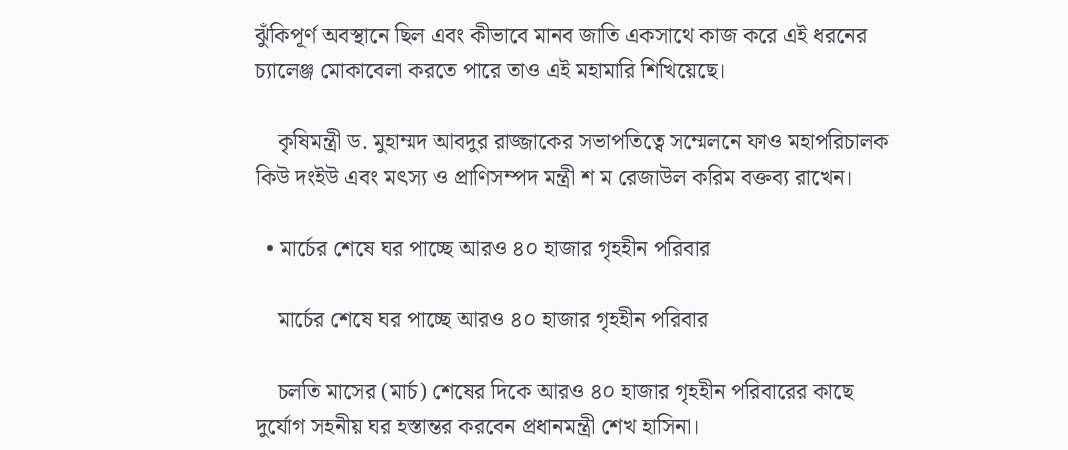ঝুঁকিপূর্ণ অবস্থানে ছিল এবং কীভাবে মানব জাতি একসাথে কাজ করে এই ধরনের চ্যালেঞ্জ মোকাবেলা করতে পারে তাও এই মহামারি শিখিয়েছে।

    কৃষিমন্ত্রী ড. মুহাম্মদ আবদুর রাজ্জাকের সভাপতিত্বে সম্মেলনে ফাও মহাপরিচালক কিউ দংইউ এবং মৎস্য ও প্রাণিসম্পদ মন্ত্রী শ ম রেজাউল করিম বক্তব্য রাখেন।

  • মার্চের শেষে ঘর পাচ্ছে আরও ৪০ হাজার গৃহহীন পরিবার

    মার্চের শেষে ঘর পাচ্ছে আরও ৪০ হাজার গৃহহীন পরিবার

    চলতি মাসের (মার্চ) শেষের দিকে আরও ৪০ হাজার গৃহহীন পরিবারের কাছে দুর্যোগ সহনীয় ঘর হস্তান্তর করবেন প্রধানমন্ত্রী শেখ হাসিনা।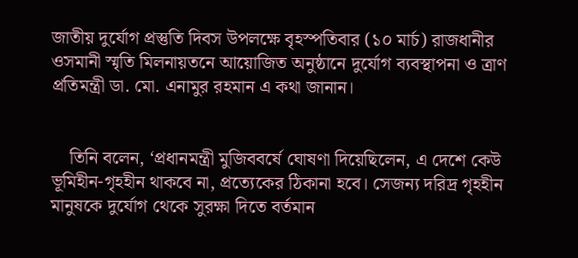জাতীয় দুর্যোগ প্রস্তুতি দিবস উপলক্ষে বৃহস্পতিবার (১০ মার্চ) রাজধানীর ওসমানী স্মৃতি মিলনায়তনে আয়োজিত অনুষ্ঠানে দুর্যোগ ব্যবস্থাপনা ও ত্রাণ প্রতিমন্ত্রী ডা. মো. এনামুর রহমান এ কথা জানান।


    তিনি বলেন, ‘প্রধানমন্ত্রী মুজিববর্ষে ঘোষণা দিয়েছিলেন, এ দেশে কেউ ভূমিহীন-গৃহহীন থাকবে না, প্রত্যেকের ঠিকানা হবে। সেজন্য দরিদ্র গৃহহীন মানুষকে দুর্যোগ থেকে সুরক্ষা দিতে বর্তমান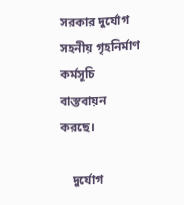সরকার দুর্যোগ সহনীয় গৃহনির্মাণ কর্মসূচি বাস্তবায়ন করছে।

    দুর্যোগ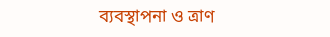ব্যবস্থাপনা ও ত্রাণ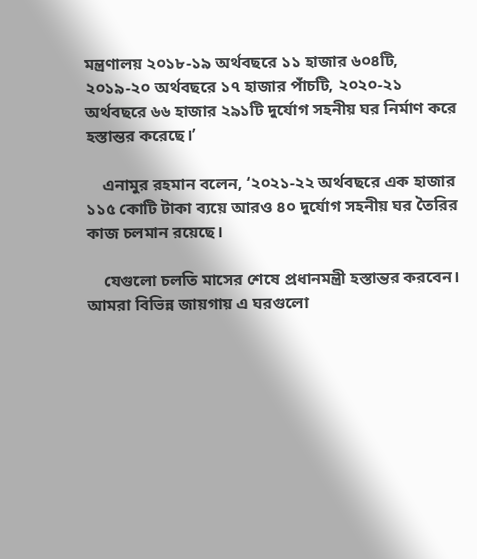মন্ত্রণালয় ২০১৮-১৯ অর্থবছরে ১১ হাজার ৬০৪টি, ২০১৯-২০ অর্থবছরে ১৭ হাজার পাঁচটি, ২০২০-২১ অর্থবছরে ৬৬ হাজার ২৯১টি দুর্যোগ সহনীয় ঘর নির্মাণ করে হস্তান্তর করেছে।’

    এনামুর রহমান বলেন, ‘২০২১-২২ অর্থবছরে এক হাজার ১১৫ কোটি টাকা ব্যয়ে আরও ৪০ দুর্যোগ সহনীয় ঘর তৈরির কাজ চলমান রয়েছে।

    যেগুলো চলতি মাসের শেষে প্রধানমন্ত্রী হস্তান্তর করবেন। আমরা বিভিন্ন জায়গায় এ ঘরগুলো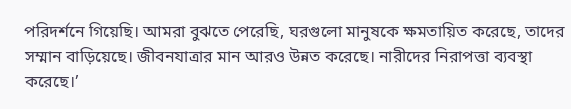পরিদর্শনে গিয়েছি। আমরা বুঝতে পেরেছি, ঘরগুলো মানুষকে ক্ষমতায়িত করেছে, তাদের সম্মান বাড়িয়েছে। জীবনযাত্রার মান আরও উন্নত করেছে। নারীদের নিরাপত্তা ব্যবস্থা করেছে।’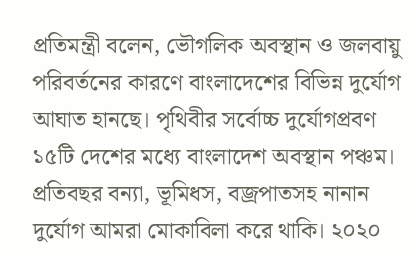প্রতিমন্ত্রী বলেন, ভৌগলিক অবস্থান ও জলবায়ু পরিবর্তনের কারণে বাংলাদেশের বিভিন্ন দুর্যোগ আঘাত হানছে। পৃথিবীর সর্বোচ্চ দুর্যোগপ্রবণ ১৫টি দেশের মধ্যে বাংলাদেশ অবস্থান পঞ্চম। প্রতিবছর বন্যা, ভূমিধস, বজ্রপাতসহ নানান দুর্যোগ আমরা মোকাবিলা করে থাকি। ২০২০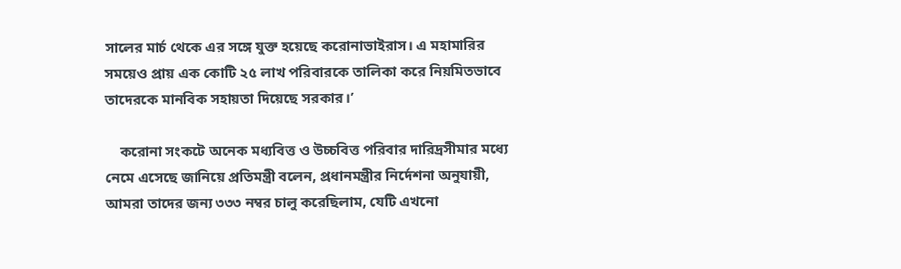সালের মার্চ থেকে এর সঙ্গে যুক্ত হয়েছে করোনাভাইরাস। এ মহামারির সময়েও প্রায় এক কোটি ২৫ লাখ পরিবারকে তালিকা করে নিয়মিতভাবে তাদেরকে মানবিক সহায়তা দিয়েছে সরকার।’

    করোনা সংকটে অনেক মধ্যবিত্ত ও উচ্চবিত্ত পরিবার দারিদ্রসীমার মধ্যে নেমে এসেছে জানিয়ে প্রতিমন্ত্রী বলেন, প্রধানমন্ত্রীর নির্দেশনা অনুযায়ী, আমরা তাদের জন্য ৩৩৩ নম্বর চালু করেছিলাম, যেটি এখনো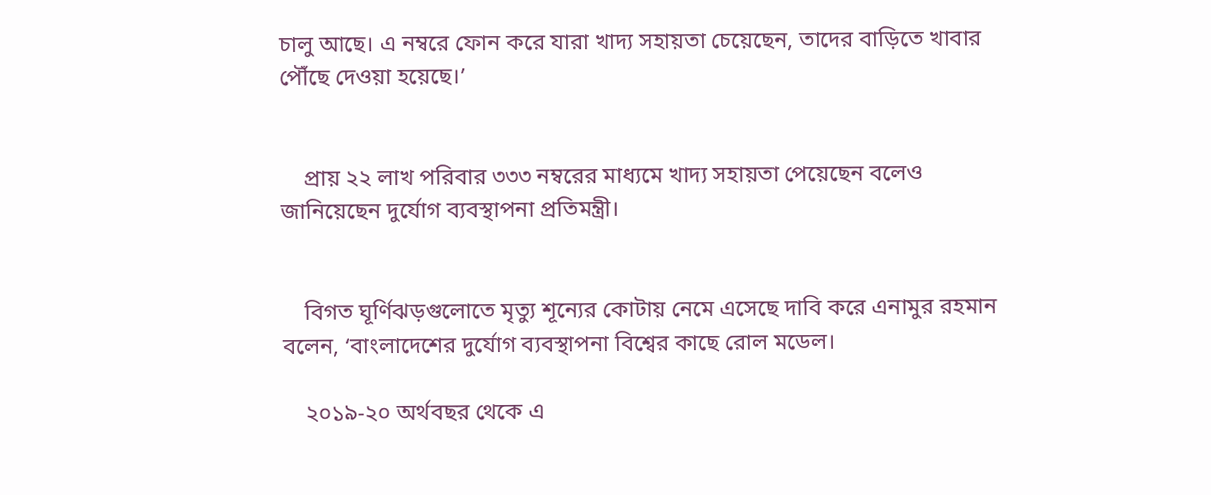চালু আছে। এ নম্বরে ফোন করে যারা খাদ্য সহায়তা চেয়েছেন, তাদের বাড়িতে খাবার পৌঁছে দেওয়া হয়েছে।’


    প্রায় ২২ লাখ পরিবার ৩৩৩ নম্বরের মাধ্যমে খাদ্য সহায়তা পেয়েছেন বলেও জানিয়েছেন দুর্যোগ ব্যবস্থাপনা প্রতিমন্ত্রী।


    বিগত ঘূর্ণিঝড়গুলোতে মৃত্যু শূন্যের কোটায় নেমে এসেছে দাবি করে এনামুর রহমান বলেন, ‘বাংলাদেশের দুর্যোগ ব্যবস্থাপনা বিশ্বের কাছে রোল মডেল।

    ২০১৯-২০ অর্থবছর থেকে এ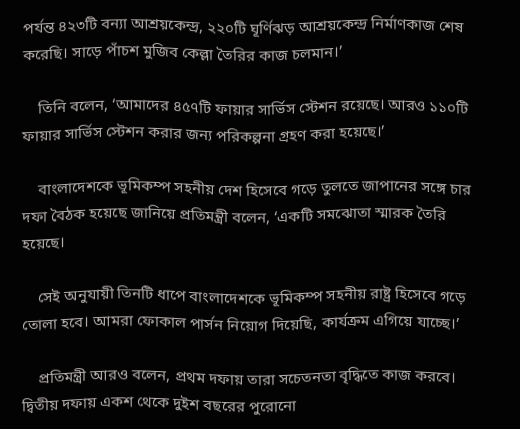পর্যন্ত ৪২৩টি বন্যা আশ্রয়কেন্দ্র, ২২০টি ঘূর্ণিঝড় আশ্রয়কেন্দ্র নির্মাণকাজ শেষ করেছি। সাড়ে পাঁচশ মুজিব কেল্লা তৈরির কাজ চলমান।’

    তিনি বলেন, ‘আমাদের ৪৫৭টি ফায়ার সার্ভিস স্টেশন রয়েছে। আরও ১১০টি ফায়ার সার্ভিস স্টেশন করার জন্য পরিকল্পনা গ্রহণ করা হয়েছে।’

    বাংলাদেশকে ভূমিকম্প সহনীয় দেশ হিসেবে গড়ে তুলতে জাপানের সঙ্গে চার দফা বৈঠক হয়েছে জানিয়ে প্রতিমন্ত্রী বলেন, ‘একটি সমঝোতা স্মারক তৈরি হয়েছে।

    সেই অনুযায়ী তিনটি ধাপে বাংলাদেশকে ভূমিকম্প সহনীয় রাষ্ট্র হিসেবে গড়ে তোলা হবে। আমরা ফোকাল পার্সন নিয়োগ দিয়েছি, কার্যক্রম এগিয়ে যাচ্ছে।’

    প্রতিমন্ত্রী আরও বলেন, প্রথম দফায় তারা সচেতনতা বৃদ্ধিতে কাজ করবে। দ্বিতীয় দফায় একশ থেকে দুইশ বছরের পুরোনো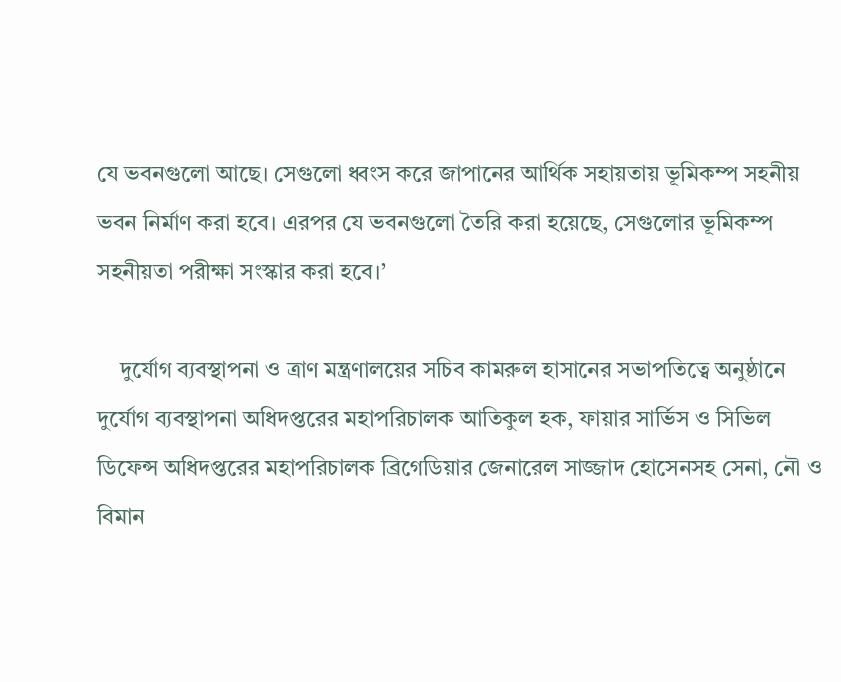যে ভবনগুলো আছে। সেগুলো ধ্বংস করে জাপানের আর্থিক সহায়তায় ভূমিকম্প সহনীয় ভবন নির্মাণ করা হবে। এরপর যে ভবনগুলো তৈরি করা হয়েছে, সেগুলোর ভূমিকম্প সহনীয়তা পরীক্ষা সংস্কার করা হবে।’

    দুর্যোগ ব্যবস্থাপনা ও ত্রাণ মন্ত্রণালয়ের সচিব কামরুল হাসানের সভাপতিত্বে অনুষ্ঠানে দুর্যোগ ব্যবস্থাপনা অধিদপ্তরের মহাপরিচালক আতিকুল হক, ফায়ার সার্ভিস ও সিভিল ডিফেন্স অধিদপ্তরের মহাপরিচালক ব্রিগেডিয়ার জেনারেল সাজ্জাদ হোসেনসহ সেনা, নৌ ও বিমান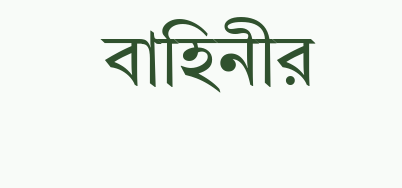বাহিনীর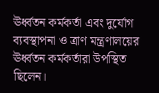ঊর্ধ্বতন কর্মকর্তা এবং দুর্যোগ ব্যবস্থাপনা ও ত্রাণ মন্ত্রণালয়ের ঊর্ধ্বতন কর্মকর্তারা উপস্থিত ছিলেন।